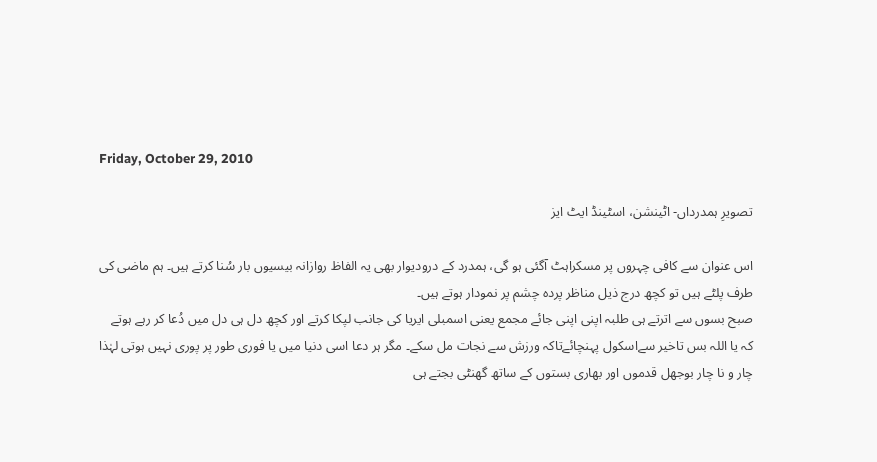Friday, October 29, 2010

تصویرِ ہمدرداں- اٹینشن، اسٹینڈ ایٹ ایز

اس عنوان سے کافی چہروں پر مسکراہٹ آگئی ہو گی، ہمدرد کے درودیوار بھی یہ الفاظ روازانہ بیسیوں بار سُنا کرتے ہیں۔ ہم ماضی کی طرف پلٹے ہیں تو کچھ درج ذیل مناظر پردہ چشم پر نمودار ہوتے ہیں۔
صبح بسوں سے اترتے ہی طلبہ اپنی اپنی جائے مجمع یعنی اسمبلی ایریا کی جانب لپکا کرتے اور کچھ دل ہی دل میں دُعا کر رہے ہوتے کہ یا اللہ بس تاخیر سےاسکول پہنچائےتاکہ ورزش سے نجات مل سکے۔ مگر ہر دعا اسی دنیا میں یا فوری طور پر پوری نہیں ہوتی لہٰذا چار و نا چار بوجھل قدموں اور بھاری بستوں کے ساتھ گھنٹی بجتے ہی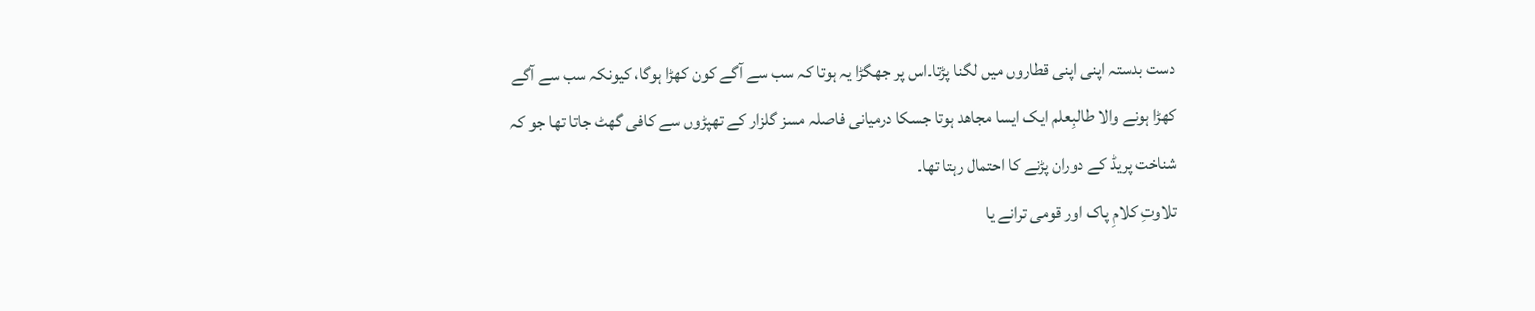دست بدستہ اپنی اپنی قطاروں میں لگنا پڑتا۔اس پر جھگڑا یہ ہوتا کہ سب سے آگے کون کھڑا ہوگا، کیونکہ سب سے آگے کھڑا ہونے والا طالبِعلم ایک ایسا مجاھد ہوتا جسکا درمیانی فاصلہ مسز گلزار کے تھپڑوں سے کافی گھٹ جاتا تھا جو کہ شناخت پریڈ کے دوران پڑنے کا احتمال رہتا تھا۔
تلاوتِ کلامِ پاک اور قومی ترانے یا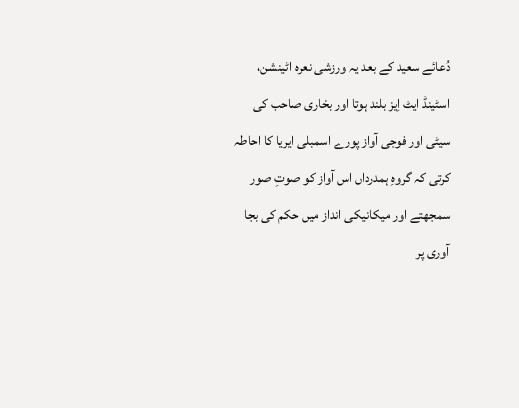دُعائے سعید کے بعد یہ ورزشی نعرہ اٹینشن، اسٹینڈ ایٹ اِیز بلند ہوتا اور بخاری صاحب کی سیٹی اور فوجی آواز پورے اسمبلی ایریا کا احاطہ کرتی کہ گروہِ ہمدرداں اس آواز کو صوتِ صور سمجھتے اور میکانیکی انداز میں حکم کی بجا آوری پر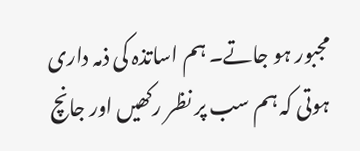مجبور ہو جاتے۔ ہم اساتذہ کی ذمہ داری ہوتی کہ ہم سب پر نظر رکھیں اور جانچ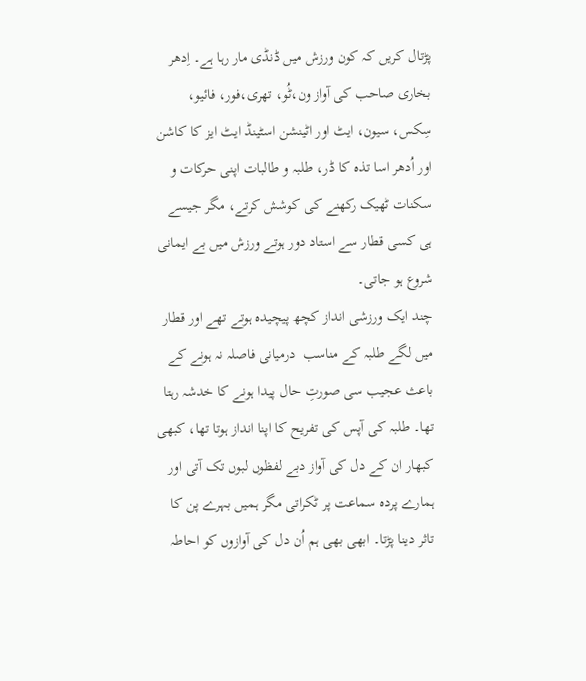پڑتال کریں کہ کون ورزش میں ڈنڈی مار رہا ہے۔ اِدھر بخاری صاحب کی آواز ون،ٹُو، تھری،فور، فائیو، سِکس، سیون، ایٹ اور اٹینشن اسٹینڈ ایٹ ایز کا کاشن اور اُدھر اسا تذہ کا ڈر، طلبہ و طالبات اپنی حرکات و سکنات ٹھیک رکھنے کی کوشش کرتے، مگر جیسے ہی کسی قطار سے استاد دور ہوتے ورزش میں بے ایمانی شروع ہو جاتی۔
چند ایک ورزشی انداز کچھ پیچیدہ ہوتے تھے اور قطار میں لگے طلبہ کے مناسب  درمیانی فاصلہ نہ ہونے کے باعث عجیب سی صورتِ حال پیدا ہونے کا خدشہ رہتا تھا۔ طلبہ کی آپس کی تفریح کا اپنا انداز ہوتا تھا، کبھی کبھار ان کے دل کی آواز دبے لفظوں لبوں تک آتی اور ہمارے پردہ سماعت پر ٹکراتی مگر ہمیں بہرے پن کا تاثر دینا پڑتا۔ ابھی بھی ہم اُن دل کی آوازوں کو احاطہ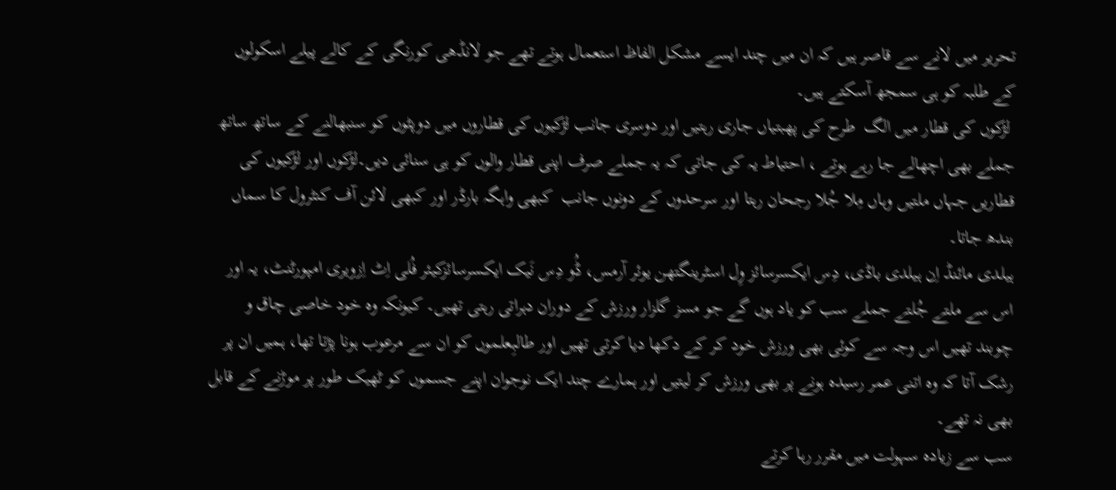تحریر میں لانے سے قاصر ہیں کہ ان میں چند ایسے مشکل الفاظ استعمال ہوتے تھے جو لانڈھی کورنگی کے کالے پیلے اسکولوں کے طلبہ کو ہی سمجھ آسکتے ہیں۔
 لڑکوں کی قطار میں الگ  طرح کی پھبتیاں جاری رہتیں اور دوسری جانب لڑکیوں کی قطاروں میں دوپٹوں کو سنبھالنے کے ساتھ ساتھ جملے بھی اچھالے جا رہے ہوتے ، احتیاط یہ کی جاتی کہ یہ جملے صرف اپنی قطار والوں کو ہی سنائی دیں۔لڑکوں اور لڑکیوں کی قطاریں جہاں ملتیں وہاں مِلا جُلا رجحان رہتا اور سرحدوں کے دونوں جانب  کبھی واہگہ بارڈر اور کبھی لائن آف کنٹرول کا سماں بندھ جاتا۔
ہیلدی مائنڈ اِن ہیلدی باڈی، دِس ایکسرسائز وِل اسٹرینگتھن یوئر آرمس، ڈُو دِس نَیک ایکسرسائزکیئر فُلی اِٹ اِزویری امپورٹنٹ، یہ اور اس سے ملتے جُلتے جملے سب کو یاد ہوں گے جو مسز گلزار ورزش کے دوران دہراتی رہتی تھیں۔ کیونکہ وہ خود خاصی چاق و چوبند تھیں اس وجہ سے کوئی بھی ورزش خود کر کے دکھا دیا کرتی تھیں اور طالبِعلموں کو ان سے مرعوب ہونا پڑتا تھا، ہمیں ان پر رشک آتا کہ وہ اتنی عمر رسیدہ ہونے پر بھی ورزش کر لیتیں اور ہمارے چند ایک نوجوان اپنے جسموں کو ٹھیک طور پر موڑنے کے قابل بھی نہ تھے۔
سب سے زیادہ سہولت میں مقرر رہا کرتے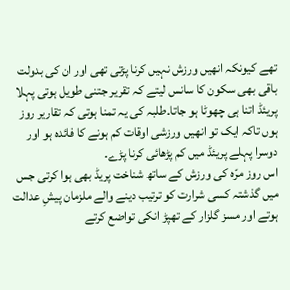تھے کیونکہ انھیں ورزش نہیں کرنا پڑتی تھی اور ان کی بدولت باقی بھی سکون کا سانس لیتے کہ تقریر جتنی طویل ہوتی پہلا پریئڈ اتنا ہی چھوٹا ہو جاتا۔طلبہ کی یہ تمنا ہوتی کہ تقاریر روز ہوں تاکہ ایک تو انھیں ورزشی اوقات کم ہونے کا فائدہ ہو اور دوسرا پہلے پریئڈ میں کم پڑھائی کرنا پڑے۔
اس روز مرّہ کی ورزش کے ساتھ شناخت پریڈ بھی ہوا کرتی جس میں گذشتہ کسی شرارت کو ترتیب دینے والے ملزمان پیشِ عدالت ہوتے اور مسز گلزار کے تھپڑ انکی تواضع کرتے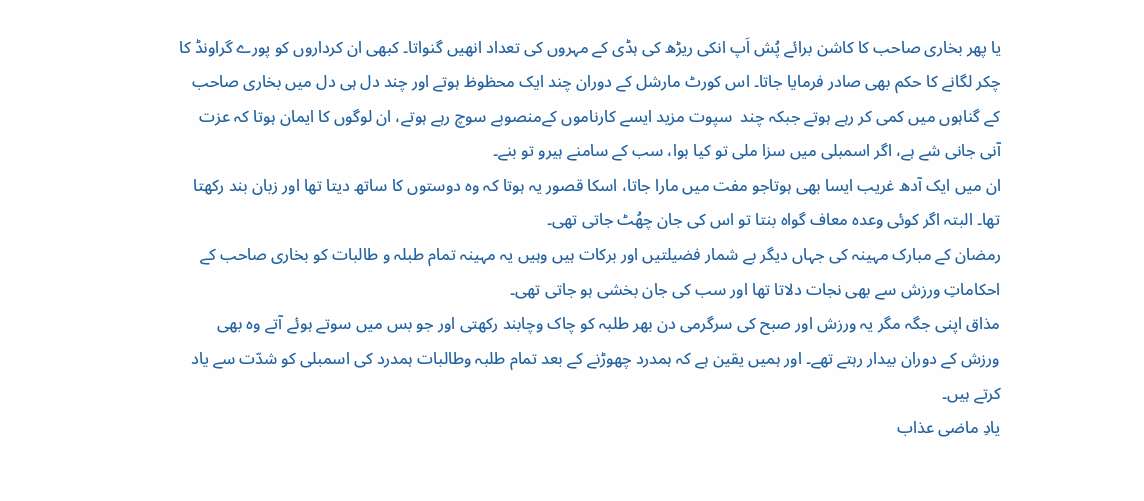یا پھر بخاری صاحب کا کاشن برائے پُش اَپ انکی ریڑھ کی ہڈی کے مہروں کی تعداد انھیں گنواتا۔ کبھی ان کرداروں کو پورے گراونڈ کا چکر لگانے کا حکم بھی صادر فرمایا جاتا۔ اس کورٹ مارشل کے دوران چند ایک محظوظ ہوتے اور چند دل ہی دل میں بخاری صاحب کے گناہوں میں کمی کر رہے ہوتے جبکہ چند  سپوت مزید ایسے کارناموں کےمنصوبے سوچ رہے ہوتے، ان لوگوں کا ایمان ہوتا کہ عزت آنی جانی شے ہے، اگر اسمبلی میں سزا ملی تو کیا ہوا، سب کے سامنے ہیرو تو بنے۔
ان میں ایک آدھ غریب ایسا بھی ہوتاجو مفت میں مارا جاتا، اسکا قصور یہ ہوتا کہ وہ دوستوں کا ساتھ دیتا تھا اور زبان بند رکھتا تھا۔ البتہ اگر کوئی وعدہ معاف گواہ بنتا تو اس کی جان چھُٹ جاتی تھی۔
رمضان کے مبارک مہینہ کی جہاں دیگر بے شمار فضیلتیں اور برکات ہیں وہیں یہ مہینہ تمام طبلہ و طالبات کو بخاری صاحب کے احکاماتِ ورزش سے بھی نجات دلاتا تھا اور سب کی جان بخشی ہو جاتی تھی۔
مذاق اپنی جگہ مگر یہ ورزش اور صبح کی سرگرمی دن بھر طلبہ کو چاک وچابند رکھتی اور جو بس میں سوتے ہوئے آتے وہ بھی ورزش کے دوران بیدار رہتے تھے۔ اور ہمیں یقین ہے کہ ہمدرد چھوڑنے کے بعد تمام طلبہ وطالبات ہمدرد کی اسمبلی کو شدّت سے یاد کرتے ہیں۔
یادِ ماضی عذاب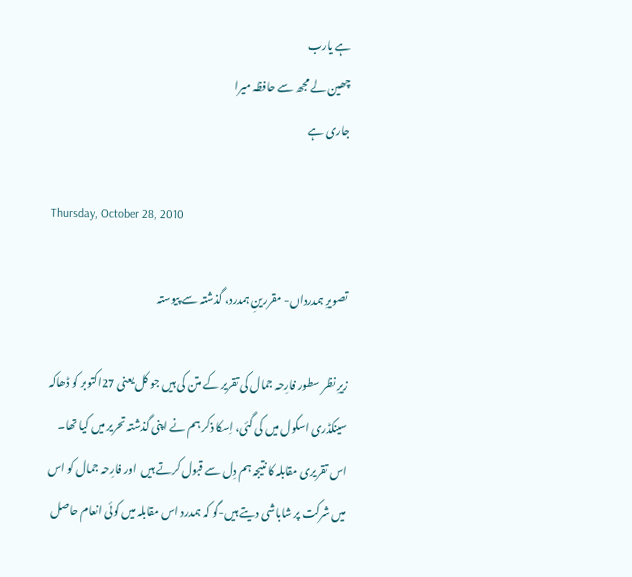ہے یارب
چھین لے مجھ سے حافظہ میرا
جاری ہے

Thursday, October 28, 2010

تصویرِ ہمدرداں- مقررینِ ہمدرد، گذشتہ سے پیوستہ

زیرِ نظر سطور فارِحہ جمال کی تقریر کے متن کی ہیں جو کل یعنی 27اکتوبر کو ڈھاکہ سینکڈری اسکول میں کی گئی، اِسکا ذکر ہم نے اپنی گذشتہ تحریر میں کیا تھا۔ اس تقریری مقابلہ کا نتیجہ ہم دِل سے قبول کرتے ہیں  اور فارِحہ جمال کو اس میں شرکت پر شاباشی دیتے ہیں-گو کہ ہمدرد اس مقابلہ میں کوئی انعام حاصل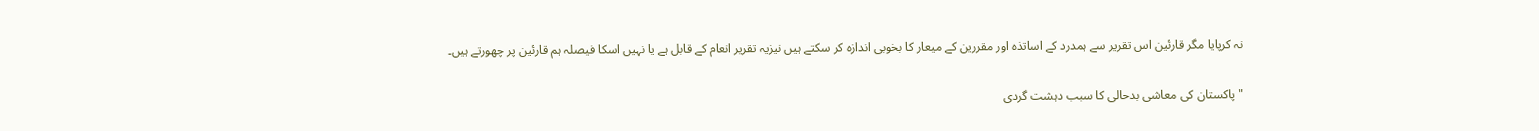نہ کرپایا مگر قارئین اس تقریر سے ہمدرد کے اساتذہ اور مقررین کے میعار کا بخوبی اندازہ کر سکتے ہیں نیزیہ تقریر انعام کے قابل ہے یا نہیں اسکا فیصلہ ہم قارئین پر چھورتے ہیں۔

"پاکستان کی معاشی بدحالی کا سبب دہشت گردی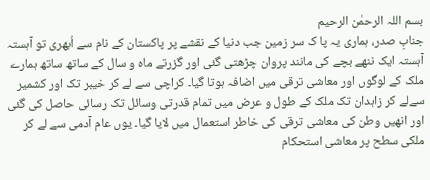بسم اللہ الرحمٰن الرحیم
جنابِ صدر، ہماری یہ پا ک سر زمین جب دنیا کے نقشے پر پاکستان کے نام سے اُبھری تو آہستہ آہستہ ایک ننھے بچے کی مانند پروان چڑھتی گئی اور گزرتے ماہ و سال کے ساتھ ساتھ ہمارے ملک کے لوگوں اور معاشی ترقی میں اضافہ ہوتا گیا۔ کراچی سے لے کر خیبر تک اور کشمیر سےلے کر زاہدان تک ملک کے طول و عرض میں تمام قدرتی وسائل تک رسائی حاصل کی گئی اور انھیں وطن کی معاشی ترقی کی خاطر استعمال میں لایا گیا۔ یوں عام آدمی سے لے کر ملکی سطح پر معاشی استحکام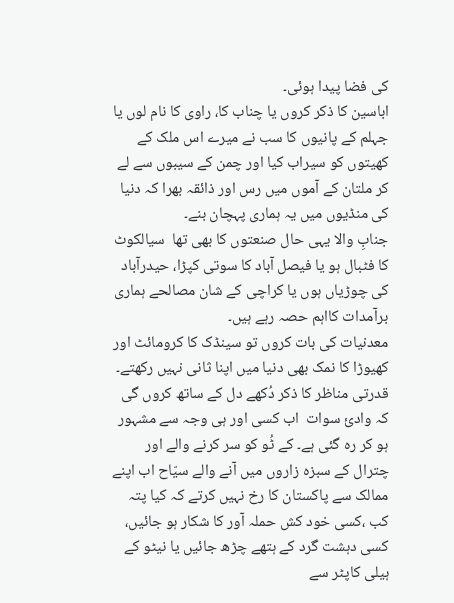کی فضا پیدا ہوئی۔
اباسین کا ذکر کروں یا چناب کا، راوی کا نام لوں یا جہلم کے پانیوں کا سب نے میرے اس ملک کے کھیتوں کو سیراب کیا اور چمن کے سیبوں سے لے کر ملتان کے آموں میں رس اور ذائقہ بھرا کہ دنیا کی منڈیوں میں یہ ہماری پہچان بنے۔
جنابِ والا یہی حال صنعتوں کا بھی تھا  سیالکوٹ کا فٹبال ہو یا فیصل آباد کا سوتی کپڑا، حیدرآباد کی چوڑیاں ہوں یا کراچی کے شان مصالحے ہماری  برآمدات کااہم حصہ رہے ہیں۔
معدنیات کی بات کروں تو سینڈک کا کرومائٹ اور کھیوڑا کا نمک بھی دنیا میں اپنا ثانی نہیں رکھتے۔ قدرتی مناظر کا ذکر دُکھے دل کے ساتھ کروں گی کہ وادئ سوات  اب کسی اور ہی وجہ سے مشہور ہو کر رہ گئی ہے۔ کے ٹُو کو سر کرنے والے اور چترال کے سبزہ زاروں میں آنے والے سیّاح اب اپنے ممالک سے پاکستان کا رخ نہیں کرتے کہ کیا پتہ کب ،کسی خود کش حملہ آور کا شکار ہو جائیں، کسی دہشت گرد کے ہتھے چڑھ جائیں یا نیٹو کے ہیلی کاپٹر سے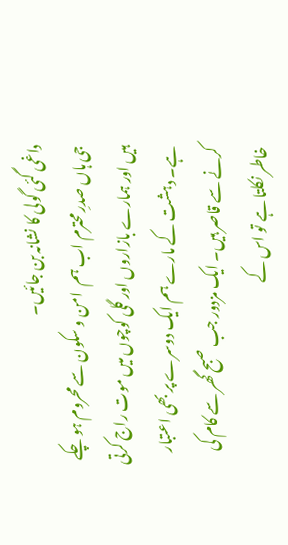داغی گئی گولی کا نشانہ بن جائیں۔
جی ہاں صدرِ محترم اب ہم  امن و سکون سے محروم ہو چکے ہیں اور ہمارے بازاروں اور گلی کوچوں میں موت راج کرتی ہے۔ دہشت کے مارے ہم ایک دوسرے پر بھی اعتبار کرنے سے قاصر ہیں۔ ایک مزدور جب صبح گھر سے کام کی خاطر نکلتا ہے تو اس کے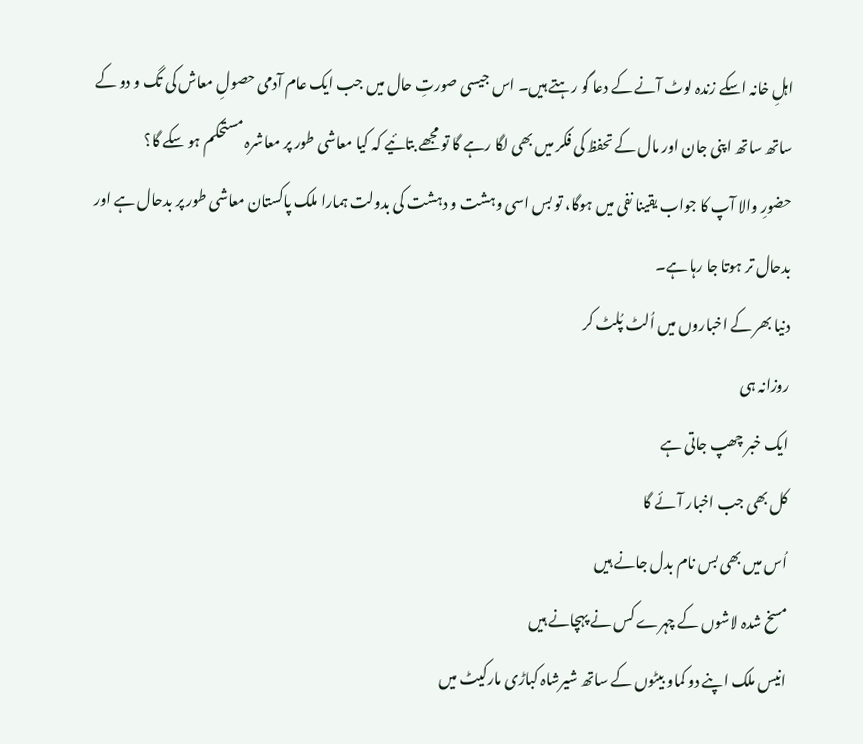اہلِ خانہ اسکے زندہ لوٹ آنے کے دعا گو رہتے ہیں۔ اس جیسی صورتِ حال میں جب ایک عام آدمی حصولِ معاش کی تگ و دو کے ساتھ ساتھ اپنی جان اور مال کے تحفظ کی فکر میں بھی لگا رہے گا تو مجھے بتائیے کہ کیا معاشی طور پر معاشرہ مستحکم ہو سکے گا؟
حضورِ والا آپ کا جواب یقینا نفی میں ہوگا، تو بس اسی وہشت و دہشت کی بدولت ہمارا ملک پاکستان معاشی طور پر بدحال ہے اور بدحال تر ہوتا جا رہا ہے۔
دنیا بھر کے اخباروں میں اُلٹ پُلٹ کر
روزانہ ہی
ایک خبر چھپ جاتی ہے
کل بھی جب اخبار آئے گا
اُس میں بھی بس نام بدل جانے ہیں
مسخ شدہ لاشوں کے چہرے کس نے پہچانے ہیں
انیس ملک اپنے دو کماو بیٹوں کے ساتھ شیرشاہ کباڑی مارکیٹ میں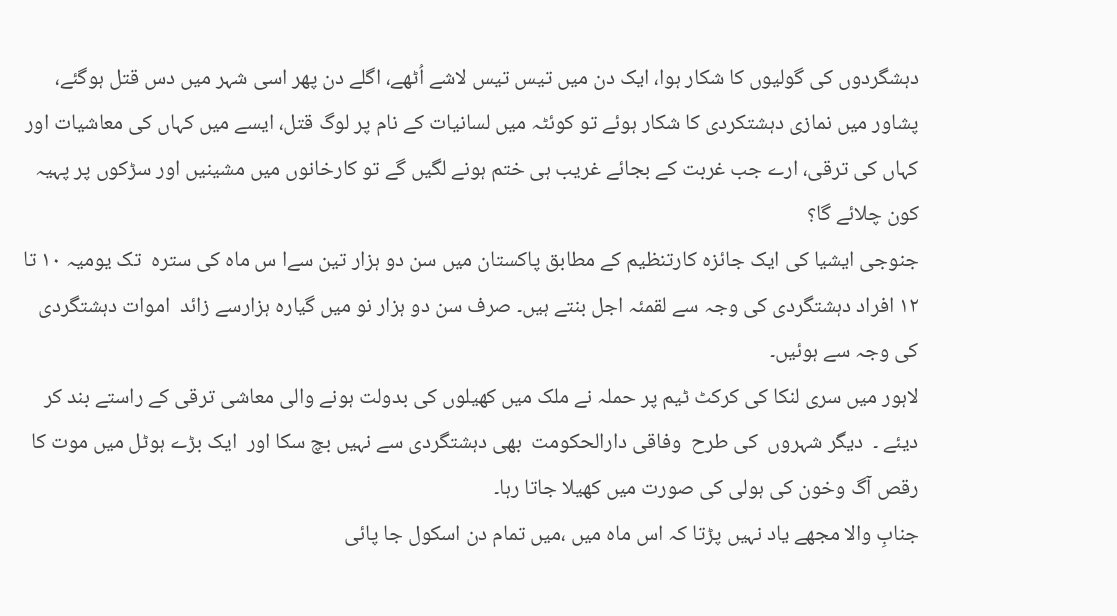دہشگردوں کی گولیوں کا شکار ہوا، ایک دن میں تیس تیس لاشے اُٹھے، اگلے دن پھر اسی شہر میں دس قتل ہوگئے، پشاور میں نمازی دہشتکردی کا شکار ہوئے تو کوئٹہ میں لسانیات کے نام پر لوگ قتل، ایسے میں کہاں کی معاشیات اور کہاں کی ترقی، ارے جب غربت کے بجائے غریب ہی ختم ہونے لگیں گے تو کارخانوں میں مشینیں اور سڑکوں پر پہیہ کون چلائے گا؟
جنوجی ایشیا کی ایک جائزہ کارتنظیم کے مطابق پاکستان میں سن دو ہزار تین سےا س ماہ کی سترہ  تک یومیہ ۱۰ تا ۱۲ افراد دہشتگردی کی وجہ سے لقمئہ اجل بنتے ہیں۔ صرف سن دو ہزار نو میں گیارہ ہزارسے زائد  اموات دہشتگردی کی وجہ سے ہوئیں۔
لاہور میں سری لنکا کی کرکٹ ٹیم پر حملہ نے ملک میں کھیلوں کی بدولت ہونے والی معاشی ترقی کے راستے بند کر دیئے ۔  دیگر شہروں  کی طرح  وفاقی دارالحکومت  بھی دہشتگردی سے نہیں بچ سکا اور  ایک بڑے ہوٹل میں موت کا رقص آگ وخون کی ہولی کی صورت میں کھیلا جاتا رہا۔
جنابِ والا مجھے یاد نہیں پڑتا کہ اس ماہ میں ،میں تمام دن اسکول جا پائی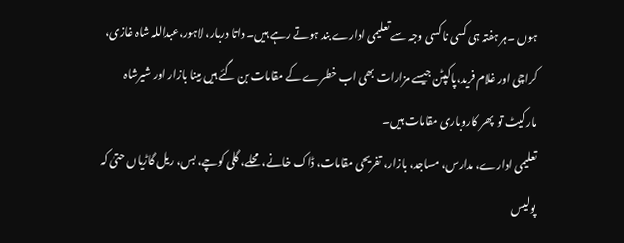ہوں ۔ہر ہفتہ ہی کسی نا کسی وجہ سے تعلیمی ادارے بند ہوتے رہے ہیں۔ داتا دربار، لاہور،عبداللہ شاہ غازی، کراچی اور غلام فرید،پاکپٹن جیسے مزارات بھی اب خطرے کے مقامات بن گئے ہیں مِینا بازار اور شیرشاہ مارکیٹ تو  پھر کاروباری مقامات ہیں۔
تعلیمی ادارے، مدارس، مساجد، بازار، تفریحی مقامات، ڈاک خانے، محلے، گلی کوچے، بس، ریل گاڑیاں حتیٰ کہ پولیس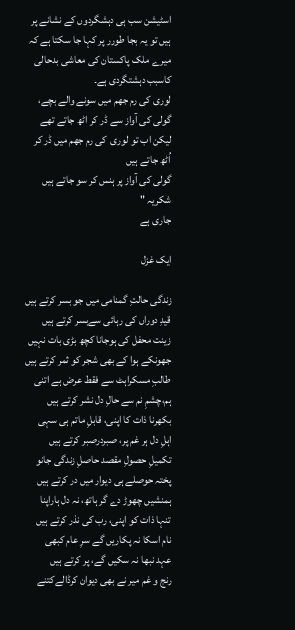اسٹیشن سب ہی دہشگردوں کے نشانے پر ہیں تو یہ بجا طورر پر کہا جا سکتا ہے کہ میرے ملک پاکستان کی معاشی بدحالی کاسبب دہشتگردی ہے۔
لوری کی رم جھم میں سونے والے بچے،
گولی کی آواز سے ڈر کر اٹھ جاتے تھے
لیکن اب تو لوری  کی رم جھم میں ڈر کر اُٹھ جاتے ہیں
گولی کی آواز پر ہنس کر سو جاتے ہیں
شکریہ "
جاری ہے

ایک غزل

زندگی حالتِ گمنامی میں جو بسر کرتے ہیں
قیدِ دوراں کی رہائی سےبسر کرتے ہیں
زینت محفل کی ہوجانا کچھ بڑی بات نہیں
جھونکے ہوا کے بھی شجر کو ثمر کرتے ہیں
طالبِ مسکراہٹ سے فقط عرض ہے اتنی
ہم،چشمِ نم سے حالِ دل نشر کرتے ہیں
بکھرنا ذات کا اپنی، قابلِ ماتم ہی سہی
اہلِ دل ہر غم پر، صبردرصبر کرتے ہیں
تکمیلِ حصولِ مقصد حاصلِ زندگی جانو
پختہ حوصلے ہی دیوار میں در کرتے ہیں
ہمنشیں چھوڑ دے گر ہاتھ، نہ دل ہاراپنا
تنہا ذات کو اپنی، رب کی نذر کرتے ہیں
نام اسکا نہ پکاریں گے سرِ عام کبھی
عہد نبھا نہ سکیں گے، پر کرتے ہیں
رنج و غم میر نے بھی دیوان کرڈالےکتنے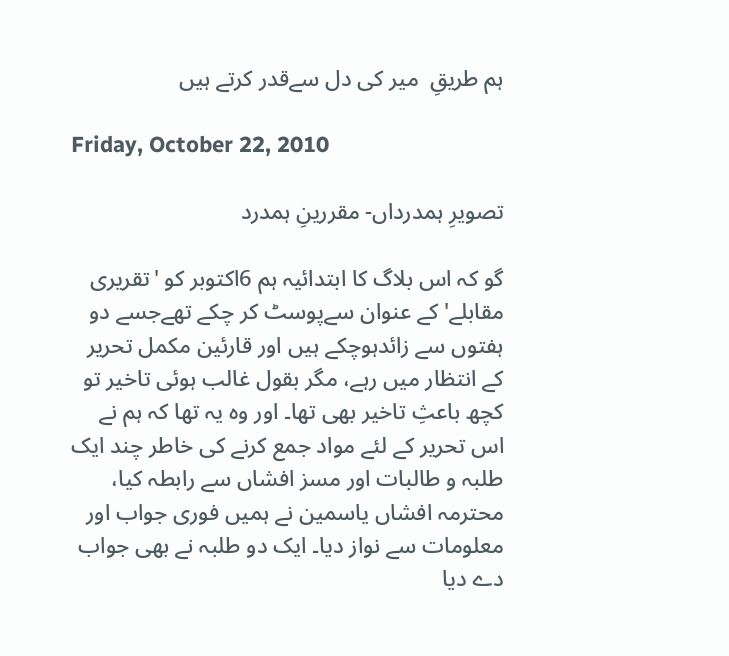ہم طریقِ  میر کی دل سےقدر کرتے ہیں

Friday, October 22, 2010

تصویرِ ہمدرداں- مقررینِ ہمدرد

گو کہ اس بلاگ کا ابتدائیہ ہم 6اکتوبر کو 'تقریری مقابلے' کے عنوان سےپوسٹ کر چکے تھےجسے دو ہفتوں سے زائدہوچکے ہیں اور قارئین مکمل تحریر کے انتظار میں رہے، مگر بقول غالب ہوئی تاخیر تو  کچھ باعثِ تاخیر بھی تھا۔ اور وہ یہ تھا کہ ہم نے اس تحریر کے لئے مواد جمع کرنے کی خاطر چند ایک طلبہ و طالبات اور مسز افشاں سے رابطہ کیا، محترمہ افشاں یاسمین نے ہمیں فوری جواب اور معلومات سے نواز دیا۔ ایک دو طلبہ نے بھی جواب دے دیا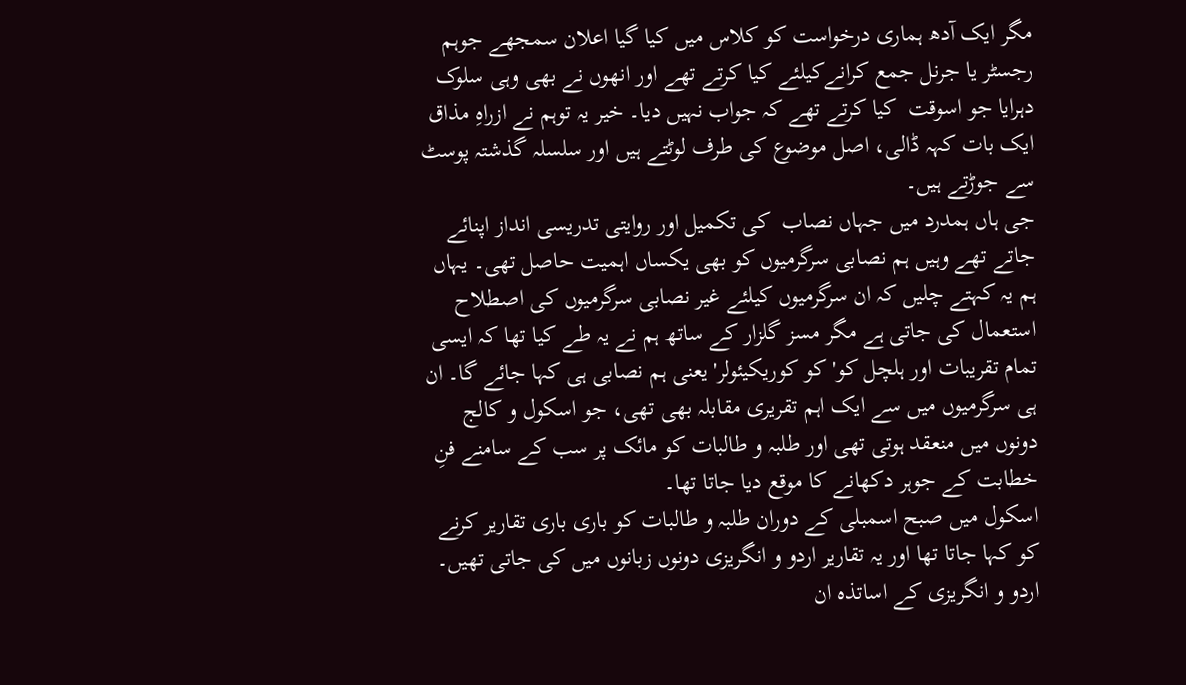مگر ایک آدھ ہماری درخواست کو کلاس میں کیا گیا اعلان سمجھے جوہم رجسٹر یا جرنل جمع کرانےکیلئے کیا کرتے تھے اور انھوں نے بھی وہی سلوک دہرایا جو اسوقت  کیا کرتے تھے کہ جواب نہیں دیا۔ خیر یہ توہم نے ازراہِ مذاق ایک بات کہہ ڈالی، اصل موضوع کی طرف لوٹتے ہیں اور سلسلہ گذشتہ پوسٹ سے جوڑتے ہیں۔
جی ہاں ہمدرد میں جہاں نصاب  کی تکمیل اور روایتی تدریسی انداز اپنائے جاتے تھے وہیں ہم نصابی سرگرمیوں کو بھی یکساں اہمیت حاصل تھی۔ یہاں ہم یہ کہتے چلیں کہ ان سرگرمیوں کیلئے غیر نصابی سرگرمیوں کی اصطلاح استعمال کی جاتی ہے مگر مسز گلزار کے ساتھ ہم نے یہ طے کیا تھا کہ ایسی تمام تقریبات اور ہلچل کو'کو کوریکیئولر' یعنی ہم نصابی ہی کہا جائے گا۔ ان ہی سرگرمیوں میں سے ایک اہم تقریری مقابلہ بھی تھی، جو اسکول و کالج دونوں میں منعقد ہوتی تھی اور طلبہ و طالبات کو مائک پر سب کے سامنے فنِ خطابت کے جوہر دکھانے کا موقع دیا جاتا تھا۔
اسکول میں صبح اسمبلی کے دوران طلبہ و طالبات کو باری باری تقاریر کرنے کو کہا جاتا تھا اور یہ تقاریر اردو و انگریزی دونوں زبانوں میں کی جاتی تھیں۔ اردو و انگریزی کے اساتذہ ان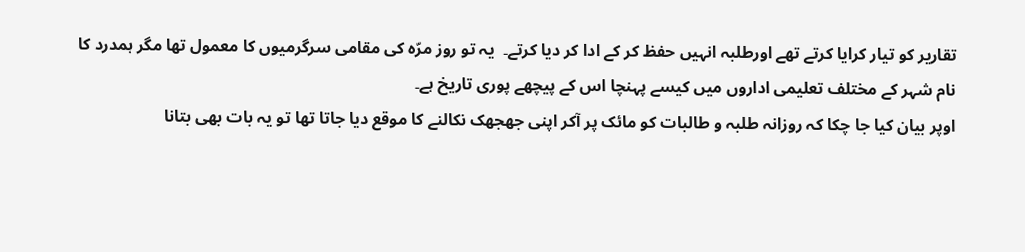تقاریر کو تیار کرایا کرتے تھے اورطلبہ انہیں حفظ کر کے ادا کر دیا کرتے۔  یہ تو روز مرّہ کی مقامی سرگرمیوں کا معمول تھا مگر ہمدرد کا نام شہر کے مختلف تعلیمی اداروں میں کیسے پہنچا اس کے پیچھے پوری تاریخ ہے۔
اوپر بیان کیا جا چکا کہ روزانہ طلبہ و طالبات کو مائک پر آکر اپنی جھجھک نکالنے کا موقع دیا جاتا تھا تو یہ بات بھی بتانا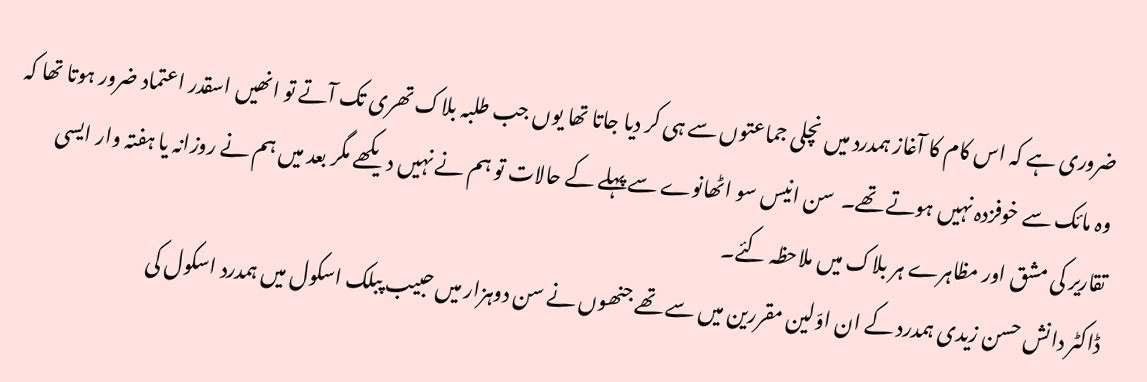ضروری ہے کہ اس کام کا آغاز ہمدرد میں نچلی جماعتوں سے ہی کر دیا جاتا تھا یوں جب طلبہ بلاک تھری تک آتے تو انھیں اسقدر اعتماد ضرور ہوتا تھا کہ وہ مائک سے خوفزدہ نہیں ہوتے تھے۔  سن انیس سو اٹھانوے سے پہلے کے حالات تو ہم نے نہیں دیکھے مگر بعد میں ہم نے روزانہ یا ہفتہ وار ایسی تقاریر کی مشق اور مظاہرے ہر بلاک میں ملاحظہ کئے۔
ڈاکٹر دانش حسن زیدی ہمدرد کے ان اوّلین مقررین میں سے تھے جنھوں نے سن دوہزار میں حبیب پبلک اسکول میں ہمدرد اسکول کی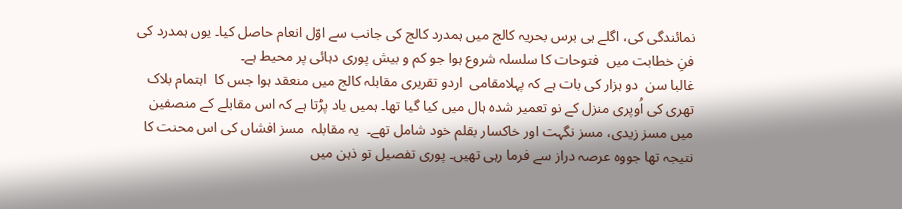نمائندگی کی، اگلے ہی برس بحریہ کالج میں ہمدرد کالج کی جانب سے اوّل انعام حاصل کیا۔ یوں ہمدرد کی فنِ خطابت میں  فتوحات کا سلسلہ شروع ہوا جو کم و بیش پوری دہائی پر محیط ہے۔
غالبا سن  دو ہزار کی بات ہے کہ پہلامقامی  اردو تقریری مقابلہ کالج میں منعقد ہوا جس کا  اہتمام بلاک تھری کی اُوپری منزل کے نو تعمیر شدہ ہال میں کیا گیا تھا۔ ہمیں یاد پڑتا ہے کہ اس مقابلے کے منصفین میں مسز زیدی، مسز نگہت اور خاکسار بقلم خود شامل تھے۔  یہ مقابلہ  مسز افشاں کی اس محنت کا نتیجہ تھا جووہ عرصہ دراز سے فرما رہی تھیں۔ پوری تفصیل تو ذہن میں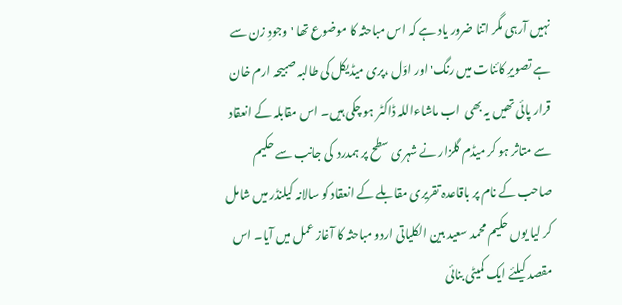نہیں آرہی مگر اتنا ضرور یاد ہے کہ اس مباحثہ کا موضوع تھا 'وجودِ زن سے ہے تصویرِ کائنات میں رنگ' اور اوّل ،پری میڈیکل کی طالبہ صبیحہ ارم خان قرار پائی تھیں یہ بھی  اب ماشاءاللہ ڈاکٹر ہو چکی ہیں۔ اس مقابلہ کے انعقاد سے متاثر ہو کر میڈم گلزار نے شہری سطح پر ہمدرد  کی جانب سے حکیم صاحب کے نام پر باقاعدہ تقریری مقابلے کے انعقاد کو سالانہ کیلنڈر میں شامل کر لیا یوں حکیم محمد سعید بین الکلیاتی اردو مباحثہ کا آغاز عمل میں آیا۔ اس مقصد کیلئے ایک کمیٹی بنائی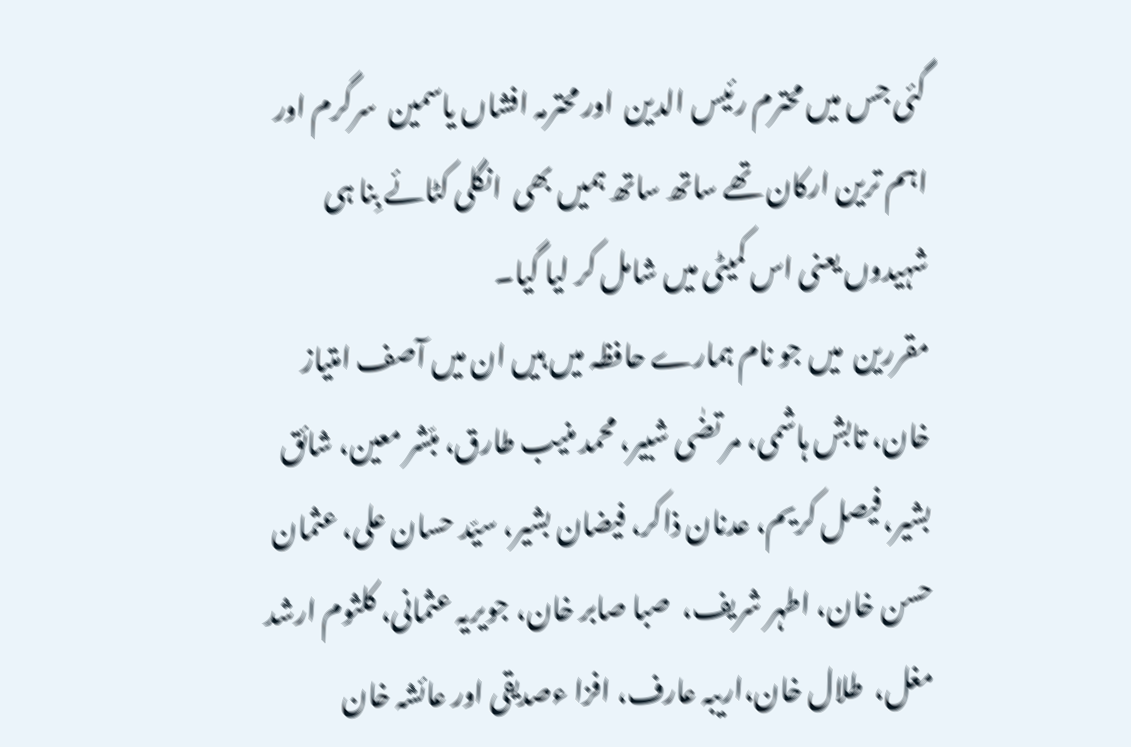گئی جس میں محترم رئیس الدین  اور محترمہ افشاں یاسمین  سرگرم اور اہم ترین ارکان تھے ساتھ ساتھ ہمیں بھی  انگلی کٹائے بِنا ہی شہیدوں یعنی اس کمیٹی میں شامل کر لیا گیا۔
مقررین  میں جو نام ہمارے حافظہ میں ہیں ان میں آصف امتیاز خان، تابش ہاشمی، مر تضٰی شبیر، محمد منیب طارق، مبّشر معین، شائق بشیر،فیصل کریم، عدنان ذاکر، فیضان بشیر، سیّد حسان علی، عثمان حسن خان، اطہر شریف،  صبا صابر خان، جویریہ عثمانی، کلثوم ارشد مغل،  طلال خان،اریبہ عارف، افزا ءصدیقی اور عائشہ خان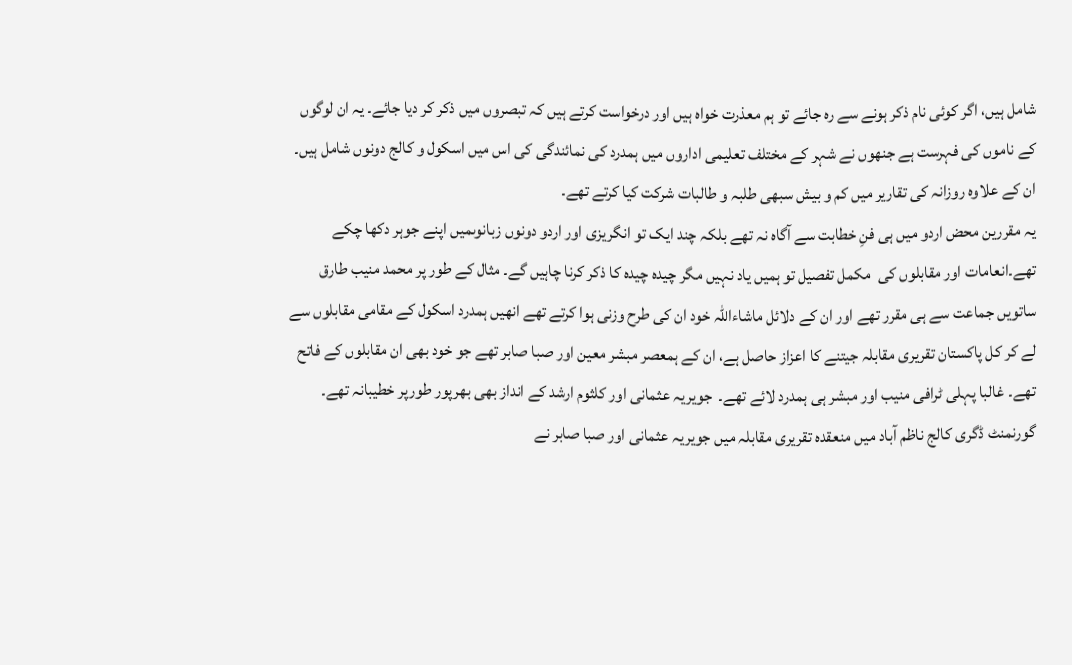شامل ہیں، اگر کوئی نام ذکر ہونے سے رہ جائے تو ہم معذرت خواہ ہیں اور درخواست کرتے ہیں کہ تبصروں میں ذکر کر دیا جائے۔ یہ ان لوگوں کے ناموں کی فہرست ہے جنھوں نے شہر کے مختلف تعلیمی اداروں میں ہمدرد کی نمائندگی کی اس میں اسکول و کالج دونوں شامل ہیں۔ ان کے علاوہ روزانہ کی تقاریر میں کم و بیش سبھی طلبہ و طالبات شرکت کیا کرتے تھے۔
یہ مقررین محض اردو میں ہی فنِ خطابت سے آگاہ نہ تھے بلکہ چند ایک تو انگریزی اور اردو دونوں زبانوںمیں اپنے جوہر دکھا چکے تھے۔انعامات اور مقابلوں کی  مکمل تفصیل تو ہمیں یاد نہیں مگر چیدہ چیدہ کا ذکر کرنا چاہیں گے۔ مثال کے طور پر محمد منیب طارق ساتویں جماعت سے ہی مقرر تھے اور ان کے دلائل ماشاءاللہ خود ان کی طرح وزنی ہوا کرتے تھے انھیں ہمدرد اسکول کے مقامی مقابلوں سے لے کر کل پاکستان تقریری مقابلہ جیتنے کا اعزاز حاصل ہے، ان کے ہمعصر مبشر معین اور صبا صابر تھے جو خود بھی ان مقابلوں کے فاتح تھے۔ غالبا پہلی ٹرافی منیب اور مبشر ہی ہمدرد لائے تھے۔  جویریہ عثمانی اور کلثوم ارشد کے انداز بھی بھرپور طورپر خطیبانہ تھے۔ گورنمنٹ ڈگری کالج ناظم آباد میں منعقدہ تقریری مقابلہ میں جویریہ عثمانی اور صبا صابر نے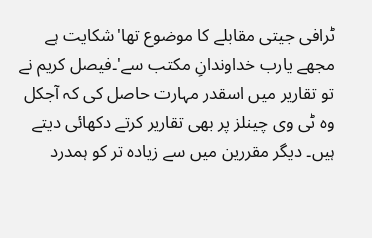ٹرافی جیتی مقابلے کا موضوع تھا'شکایت ہے مجھے یارب خداوندانِ مکتب سے'۔فیصل کریم نے تو تقاریر میں اسقدر مہارت حاصل کی کہ آجکل وہ ٹی وی چینلز پر بھی تقاریر کرتے دکھائی دیتے ہیں۔ دیگر مقررین میں سے زیادہ تر کو ہمدرد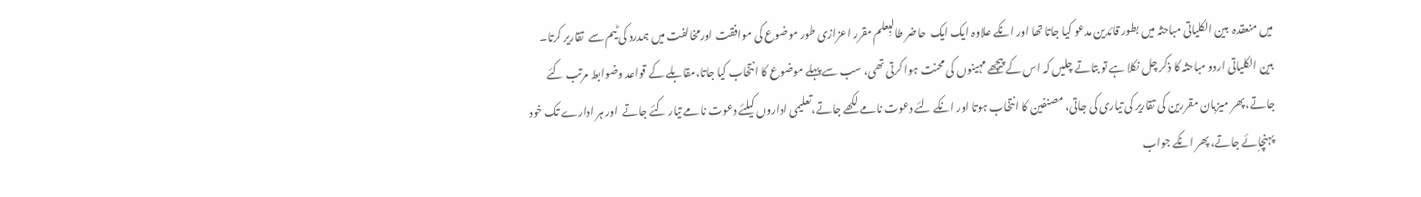میں منعقدہ  بین الکلیاتی مباحثہ میں بطور قائدین مدعو کیا جاتا تھا اور انکے علاوہ ایک ایک  حاضر طالبِعلم مقرر اعزازی طور موضوع کی موافقت اورمخالفت میں ہمدرد کی ٹیم سے  تقاریر کرتا۔
بین الکلیاتی اردو مباحثہ کا ذکر چل نکلا ہے تو بتاتے چلیں کہ اس کے پیچھے مہینوں کی محنت ہوا کرتی تھی، سب سے پہلے موضوع کا انتخاب کیا جاتا،مقابلے کے قواعد وضوابط مرتب کئے جاتے، پھر میزبان مقررین کی تقاریر کی تیاری کی جاتی، مصنفین کا انتخاب ہوتا اور انکے لئے دعوت نامے لکھے جاتے،تعلیمی اداروں کیلئے دعوت نامے تیار کئے جاتے  اور ہر ادارے تک خود پہنچاِئے جاتے، پھر انکے جواب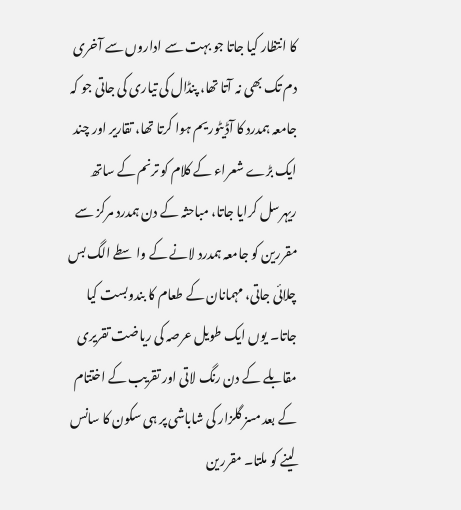کا انتظار کیا جاتا جو بہت سے اداروں سے آخری دم تک بھی نہ آتا تھا، پنڈال کی تیاری کی جاتی جو کہ جامعہ ہمدرد کا آڈیٹوریم ہوا کرتا تھا، تقاریر اور چند ایک بڑے شعراء کے کلام کو ترنم کے ساتھ ریہرسل کرایا جاتا، مباحثہ کے دن ہمدرد مرکز سے مقررین کو جامعہ ہمدرد لانے کے واسطے الگ بس چلائی جاتی، مہمانان کے طعام کا بندوبست کیا جاتا۔ یوں ایک طویل عرصہ کی ریاضت تقریری مقابلے کے دن رنگ لاتی اور تقریب کے اختتام کے بعد مسز گلزار کی شاباشی پر ہی سکون کا سانس لینے کو ملتا۔ مقررین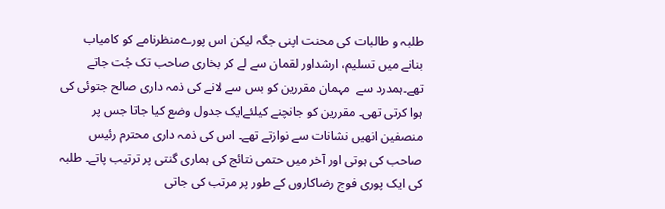طلبہ و طالبات کی محنت اپنی جگہ لیکن اس پورےمنظرنامے کو کامیاب بنانے میں تسلیم، ارشداور لقمان سے لے کر بخاری صاحب تک جُت جاتے تھے۔ہمدرد سے  مہمان مقررین کو بس سے لانے کی ذمہ داری صالح جتوئی کی ہوا کرتی تھی۔ مقررین کو جانچنے کیلئےایک جدول وضع کیا جاتا جس پر منصفین انھیں نشانات سے نوازتے تھے۔ اس کی ذمہ داری محترم رئیس صاحب کی ہوتی اور آخر میں حتمی نتائج کی ہماری گنتی پر ترتیب پاتے۔ طلبہ کی ایک پوری فوج رضاکاروں کے طور پر مرتب کی جاتی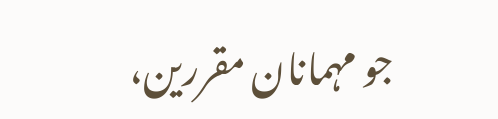جو مہمانان مقررین،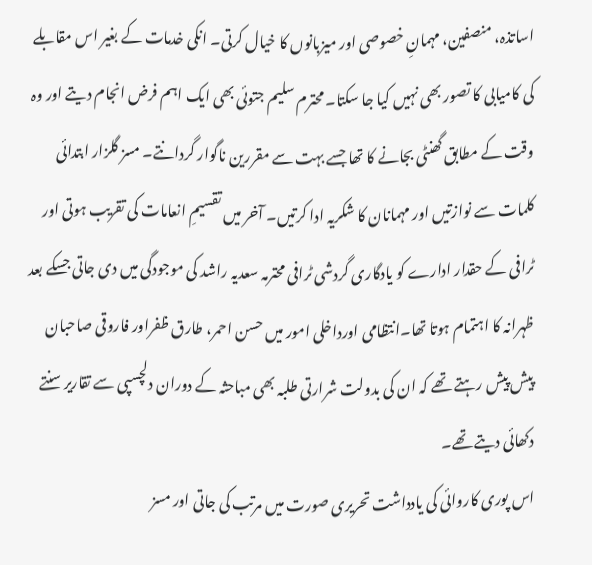اساتذہ، منصفین، مہمانِ خصوصی اور میزبانوں کا خیال کرتی۔ انکی خدمات کے بغیر اس مقابلے کی کامیابی کا تصور بھی نہیں کیا جا سکتا۔ محترم سلیم جتوئی بھی ایک اہم فرض انجام دیتے اور وہ وقت کے مطابق گھنٹی بجانے کا تھا جسے بہت سے مقررین ناگوار گردانتے۔ مسز گلزار ابتدائی کلمات سے نوازتیں اور مہمانان کا شکریہ ادا کرتیں۔ آخر میں تقسیمِ انعامات کی تقریب ہوتی اور ٹرافی کے حقدار ادارے کو یادگاری گردشی ٹرافی محترمہ سعدیہ راشد کی موجودگی میں دی جاتی جسکے بعد ظہرانہ کا اہتمام ہوتا تھا۔انتظامی اورداخلی امور میں حسن احمر، طارق ظفراور فاروقی صاحبان پیش پیش رہتے تھے کہ ان کی بدولت شرارتی طلبہ بھی مباحثہ کے دوران دلچسپی سے تقاریر سنتے دکھائی دیتے تھے۔
اس پوری کاروائی کی یادداشت تحریری صورت میں مرتب کی جاتی اور مسز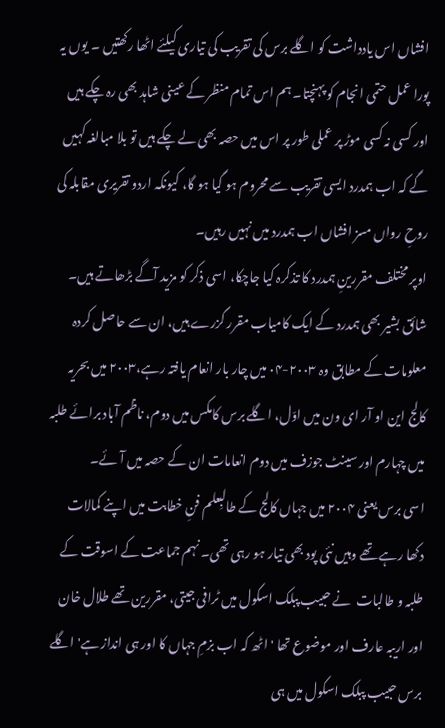افشاں اس یادداشت کو اگلے برس کی تقریب کی تیاری کیلئے اٹھا رکھتیں ۔ یوں یہ پورا عمل حتمی انجام کو پہنچتا۔ ہم اس تمام منظر کے عینی شاہد بھی رہ چکے ہیں اور کسی نہ کسی موڑ پر عملی طور پر اس میں حصہ بھی لے چکے ہیں تو بلا مبالغہ کہیں گے کہ اب ہمدرد ایسی تقریب سے محروم ہو گیا ہو گا، کیونکہ اردو تقریری مقابلہ کی روحِ رواں مسز افشاں اب ہمدرد میں نہیں رہیں۔
اوپر مختلف مقررینِ ہمدرد کا تذکرہ کیا جاچکا، اسی ذکر کو مزید آگے بڑھاتے ہیں۔ شائق بشیر بھی ہمدرد کے ایک کامیاب مقرر گزرے ہیں، ان سے حاصل کردہ معلومات کے مطابق وہ ۲۰۰۳-۰۴ میں چار بار انعام یافتہ رہے،۲۰۰۳ میں بحریہ کالج این او آر ای ون میں اوّل، اگلے برس کامکس میں دوم، ناظم آباد برائے طلبہ میں چہارم اور سینٹ جوزف میں دوم انعامات ان کے حصہ میں آئے۔
اسی برس یعنی ۲۰۰۴ میں جہاں کالج کے طالبِعلم فنِ خطابت میں اپنے کمالات دکھا رہے تھے وہیں نئی پود بھی تیار ہو رہی تھی۔ نہم جماعت کے اسوقت کے طلبہ و طالبات  نے حبیب پبلک اسکول میں ٹرافی جیتی، مقررین تھے طلال خان اور اریبہ عارف اور موضوع تھا 'اٹھ کہ اب بزمِ جہاں کا اور ہی انداز ہے'اگلے برس حبیب پبلک اسکول میں ہی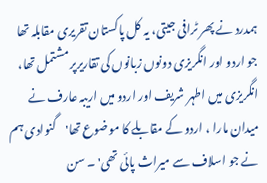ہمدرد نے پھر ٹرافی جیتی، یہ کل پاکستان تقریری مقابلہ تھا جو اردو اور انگریزی دونوں زبانوں کی تقاریرپر مشتمل تھا، انگریزی میں اطہر شریف اور اردو میں اریبہ عارف نے میدان مارا ، اردو کے مقابلے کا موضوع تھا'گنوادی ہم نے جو اسلاف سے میراث پائی تھی' ۔ سن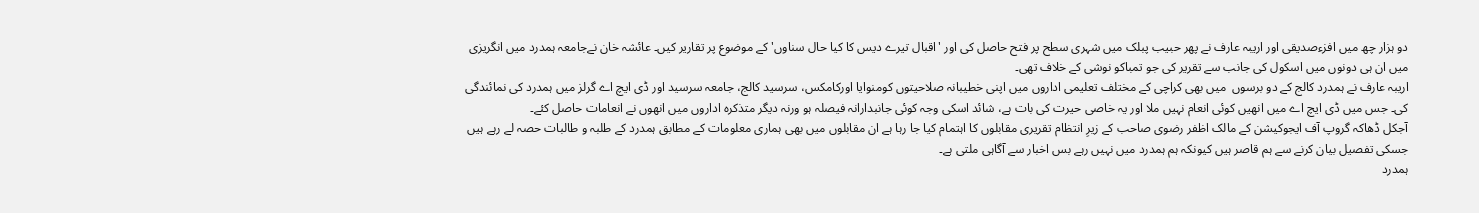دو ہزار چھ میں افزءصدیقی اور اریبہ عارف نے پھر حبیب پبلک میں شہری سطح پر فتح حاصل کی اور 'اقبال تیرے دیس کا کیا حال سناوں' کے موضوع پر تقاریر کیں۔ عائشہ خان نےجامعہ ہمدرد میں انگریزی میں ان ہی دونوں میں اسکول کی جانب سے تقریر کی جو تمباکو نوشی کے خلاف تھی۔
اریبہ عارف نے ہمدرد کالج کے دو برسوں  میں بھی کراچی کے مختلف تعلیمی اداروں میں اپنی خطیبانہ صلاحیتوں کومنوایا اورکامکس، سرسید کالج، جامعہ سرسید اور ڈی ایچ اے گرلز میں ہمدرد کی نمائندگی کی۔ جس میں ڈی ایچ اے میں انھیں کوئی انعام نہیں ملا اور یہ خاصی حیرت کی بات ہے، شائد اسکی وجہ کوئی جانبدارانہ فیصلہ ہو ورنہ دیگر متذکرہ اداروں میں انھوں نے انعامات حاصل کئے۔
آجکل ڈھاکہ گروپ آف ایجوکیشن کے مالک اظفر رضوی صاحب کے زیرِ انتظام تقریری مقابلوں کا اہتمام کیا جا رہا ہے ان مقابلوں میں بھی ہماری معلومات کے مطابق ہمدرد کے طلبہ و طالبات حصہ لے رہے ہیں جسکی تفصیل بیان کرنے سے ہم قاصر ہیں کیونکہ ہم ہمدرد میں نہیں رہے بس اخبار سے آگاہی ملتی ہے۔
ہمدرد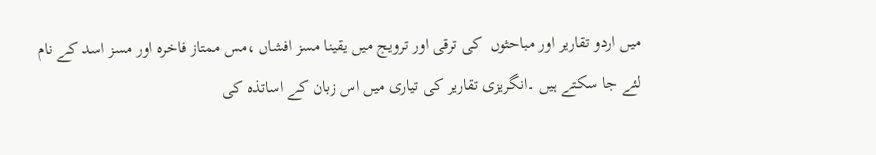میں اردو تقاریر اور مباحثوں  کی ترقی اور ترویج میں یقینا مسز افشاں ،مس ممتاز فاخرہ اور مسز اسد کے نام لئے جا سکتے ہیں ۔انگریزی تقاریر کی تیاری میں اس زبان کے اساتذہ کی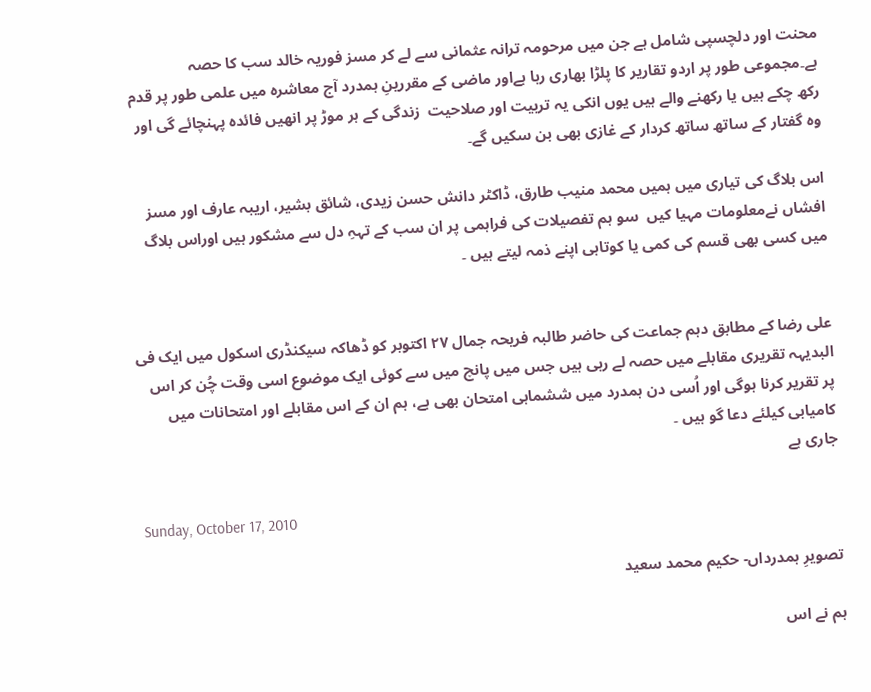محنت اور دلچسپی شامل ہے جن میں مرحومہ ترانہ عثمانی سے لے کر مسز فوریہ خالد سب کا حصہ ہے۔مجموعی طور پر اردو تقاریر کا پلڑا بھاری رہا ہےاور ماضی کے مقررینِ ہمدرد آج معاشرہ میں علمی طور پر قدم رکھ چکے ہیں یا رکھنے والے ہیں یوں انکی یہ تربیت اور صلاحیت  زندگی کے ہر موڑ پر انھیں فائدہ پہنچائے گی اور وہ گفتار کے ساتھ ساتھ کردار کے غازی بھی بن سکیں گے۔

اس بلاگ کی تیاری میں ہمیں محمد منیب طارق، ڈاکٹر دانش حسن زیدی، شائق بشیر، اریبہ عارف اور مسز افشاں نےمعلومات مہیا کیں  سو ہم تفصیلات کی فراہمی پر ان سب کے تہہِ دل سے مشکور ہیں اوراس بلاگ میں کسی بھی قسم کی کمی یا کوتاہی اپنے ذمہ لیتے ہیں ۔


علی رضا کے مطابق دہم جماعت کی حاضر طالبہ فریحہ جمال ۲۷ اکتوبر کو ڈھاکہ سیکنڈری اسکول میں ایک فی البدیہہ تقریری مقابلے میں حصہ لے رہی ہیں جس میں پانچ میں سے کوئی ایک موضوع اسی وقت چُن کر اس پر تقریر کرنا ہوگی اور اُسی دن ہمدرد میں ششماہی امتحان بھی ہے، ہم ان کے اس مقابلے اور امتحانات میں کامیابی کیلئے دعا گو ہیں ۔
جاری ہے

Sunday, October 17, 2010

تصویرِ ہمدرداں- حکیم محمد سعید

ہم نے اس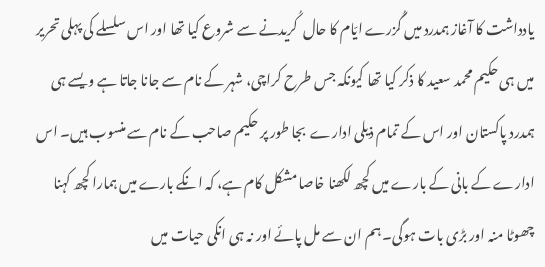یادداشت کا آغاز ہمدرد میں گُزرے ایّام کا حال  کُریدنے سے شروع کیا تھا اور اس سلسلے کی پہلی تحریر میں ہی حکیم محمد سعید کا ذکر کیا تھا کیونکہ جس طرح کراچی، شہر کے نام سے جانا جاتا ہے ویسے ہی ہمدرد پاکستان اور اس کے تمام ذیلی ادارے  بجا طور پر حکیم صاحب کے نام سے منسوب ہیں۔ اس ادارے کے بانی کے بارے میں کچھ لکھنا خاصا مشکل کام ہے، کہ انکے بارے میں ہمارا کچھ کہنا چھوٹا منہ اور بڑی بات ہوگی۔ ہم ان سے مل پائے اور نہ ہی انکی حیات میں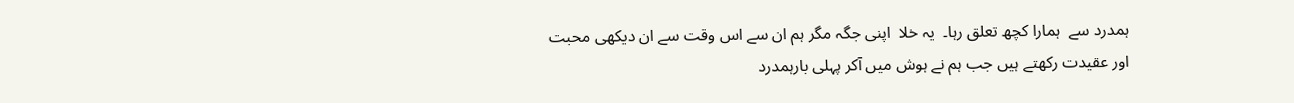ہمدرد سے  ہمارا کچھ تعلق رہا۔  یہ خلا  اپنی جگہ مگر ہم ان سے اس وقت سے ان دیکھی محبت اور عقیدت رکھتے ہیں جب ہم نے ہوش میں آکر پہلی بارہمدرد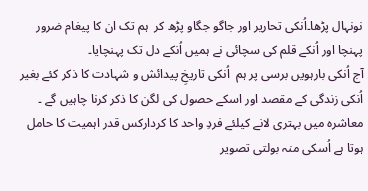نونہال پڑھا۔اُنکی تحاریر اور جاگو جگاو پڑھ کر  ہم تک ان کا پیغام ضرور پہنچا اور اُنکے قلم کی سچائی نے ہمیں اُنکے دل تک پہنچایا۔
آج اُنکی بارہویں برسی پر ہم  اُنکی تاریخِ پیدائش و شہادت کا ذکر کئے بغیر  اُنکی زندگی کے مقصد اور اسکے حصول کی لگن کا ذکر کرنا چاہیں گے ۔ معاشرہ میں بہتری لانے کیلئے فردِ واحد کا کردارکس قدر اہمیت کا حامل ہوتا ہے اُسکی منہ بولتی تصویر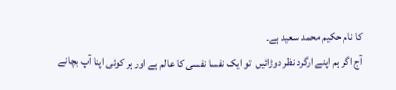کا نام حکیم محمد سعید ہے۔
آج اگر ہم اپنے ارگرد نظر دوڑائیں  تو ایک نفسا نفسی کا عالم ہے اور ہر کوئی اپنا آپ بچانے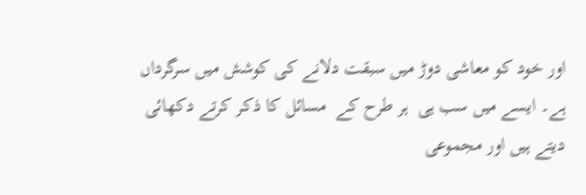اور خود کو معاشی دوڑ میں سبقت دلانے کی کوشش میں سرگرداں ہے۔ ایسے میں سب ہی  ہر طرح کے  مسائل کا ذکر کرتے دکھائی دیتے ہیں اور مجموعی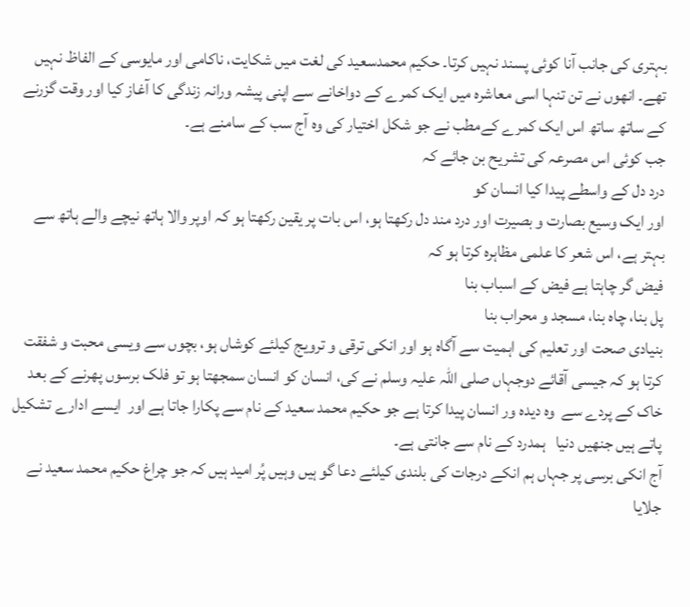بہتری کی جانب آنا کوئی پسند نہیں کرتا۔ حکیم محمدسعید کی لغت میں شکایت، ناکامی اور مایوسی کے الفاظ نہیں تھے۔ انھوں نے تن تنہا اسی معاشرہ میں ایک کمرے کے دواخانے سے اپنی پیشہ ورانہ زندگی کا آغاز کیا اور وقت گزرنے کے ساتھ ساتھ اس ایک کمرے کےمطب نے جو شکل اختیار کی وہ آج سب کے سامنے ہے۔
جب کوئی اس مصرعہ کی تشریح بن جائے کہ
درد دل کے واسطے پیدا کیا انسان کو
اور ایک وسیع بصارت و بصیرت اور درد مند دل رکھتا ہو، اس بات پر یقین رکھتا ہو کہ اوپر والا ہاتھ نیچے والے ہاتھ سے بہتر ہے، اس شعر کا علمی مظاہرہ کرتا ہو کہ
فیض گر چاہتا ہے فیض کے اسباب بنا
پل بنا، چاہ بنا، مسجد و محراب بنا
بنیادی صحت اور تعلیم کی اہمیت سے آگاہ ہو اور انکی ترقی و ترویج کیلئے کوشاں ہو، بچوں سے ویسی محبت و شفقت کرتا ہو کہ جیسی آقائے دوجہاں صلی اللہ علیہ وسلم نے کی، انسان کو انسان سمجھتا ہو تو فلک برسوں پھرنے کے بعد خاک کے پردے سے  وہ دیدہ ور انسان پیدا کرتا ہے جو حکیم محمد سعید کے نام سے پکارا جاتا ہے اور  ایسے ادارے تشکیل پاتے ہیں جنھیں دنیا   ہمدرد کے نام سے جانتی ہے۔
آج انکی برسی پر جہاں ہم انکے درجات کی بلندی کیلئے دعا گو ہیں وہیں پُر امید ہیں کہ جو چراغ حکیم محمد سعید نے جلایا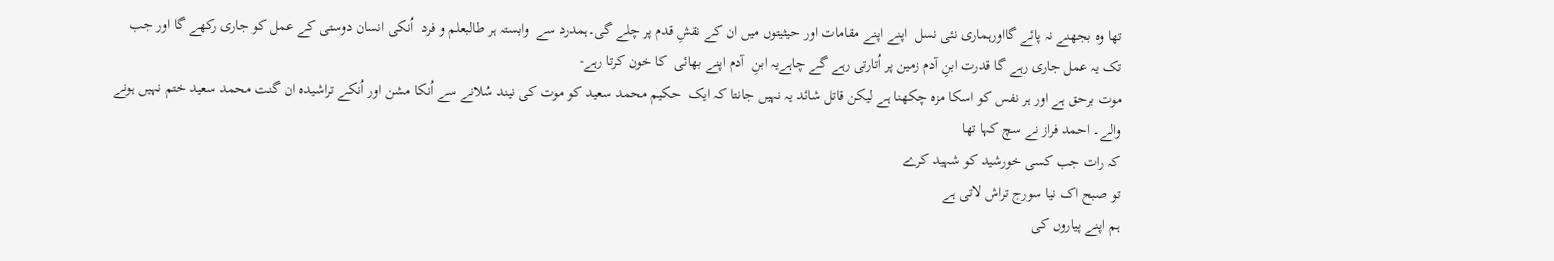تھا وہ بجھنے نہ پائے گااورہماری نئی نسل  اپنے اپنے مقامات اور حیثیتوں میں ان کے نقشِ قدم پر چلے گی۔ہمدرد سے  وابستہ ہر طالبعلم و فرد  اُنکی انسان دوستی کے عمل کو جاری رکھے گا اور جب تک یہ عمل جاری رہے گا قدرت ابنِ آدم زمین پر اُتارتی رہے گے چاہےیہ ابنِ  آدم اپنے بھائی  کا خون کرتا رہے-
موت برحق ہے اور ہر نفس کو اسکا مزہ چکھنا ہے لیکن قاتل شائد یہ نہیں جانتا کہ ایک  حکیم محمد سعید کو موت کی نیند سُلانے سے اُنکا مشن اور اُنکے تراشیدہ ان گنت محمد سعید ختم نہیں ہونے والے۔ احمد فراز نے سچ کہا تھا
کہ رات جب کسی خورشید کو شہید کرے
تو صبح اک نیا سورج تراش لاتی ہے
ہم اپنے پیاروں کی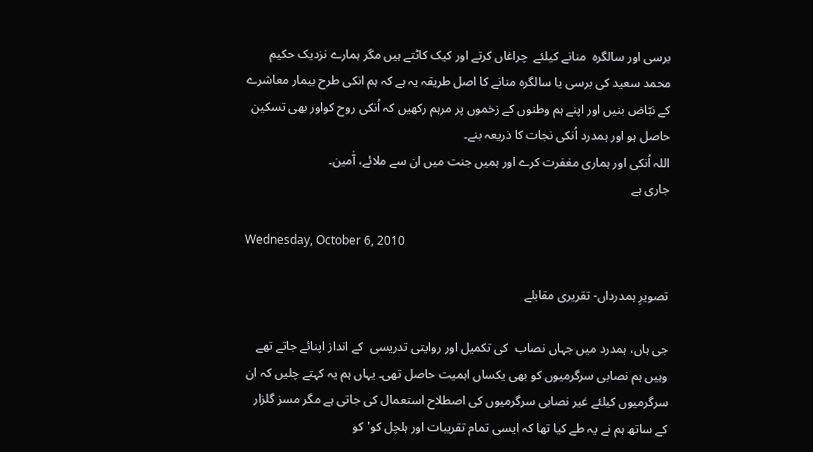برسی اور سالگرہ  منانے کیلئے  چراغاں کرتے اور کیک کاٹتے ہیں مگر ہمارے نزدیک حکیم محمد سعید کی برسی یا سالگرہ منانے کا اصل طریقہ یہ ہے کہ ہم انکی طرح بیمار معاشرے  کے نبّاض بنیں اور اپنے ہم وطنوں کے زخموں پر مرہم رکھیں کہ اُنکی روح کواور بھی تسکین حاصل ہو اور ہمدرد اُنکی نجات کا ذریعہ بنے۔
اللہ اُنکی اور ہماری مغفرت کرے اور ہمیں جنت میں ان سے ملائے، آٰمین۔
جاری ہے

Wednesday, October 6, 2010

تصویرِ ہمدرداں- تقریری مقابلے

جی ہاں، ہمدرد میں جہاں نصاب  کی تکمیل اور روایتی تدریسی  کے انداز اپنائے جاتے تھے وہیں ہم نصابی سرگرمیوں کو بھی یکساں اہمیت حاصل تھی۔ یہاں ہم یہ کہتے چلیں کہ ان سرگرمیوں کیلئے غیر نصابی سرگرمیوں کی اصطلاح استعمال کی جاتی ہے مگر مسز گلزار کے ساتھ ہم نے یہ طے کیا تھا کہ ایسی تمام تقریبات اور ہلچل کو'کو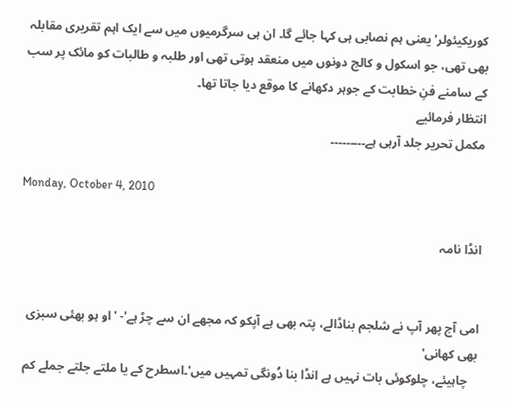کوریکیئولر' یعنی ہم نصابی ہی کہا جائے گا۔ ان ہی سرگرمیوں میں سے ایک اہم تقریری مقابلہ بھی تھی، جو اسکول و کالج دونوں میں منعقد ہوتی تھی اور طلبہ و طالبات کو مائک پر سب کے سامنے فنِ خطابت کے جوہر دکھانے کا موقع دیا جاتا تھا۔
انتظار فرمائیے
مکمل تحریر جلد آرہی ہے۔۔۔۔۔۔۔۔۔

Monday, October 4, 2010

انڈا نامہ


امی آج پھر آپ نے شلجم بناڈالے، پتہ بھی ہے آپکو کہ مجھے ان سے چڑ ہے'- 'او ہو بھئی سبزی بھی کھانی'
   چاہیئے، چلوکوئی بات نہیں ہے انڈا بنا دُونگی تمہیں میں'۔اسطرح کے یا ملتے جلتے جملے کم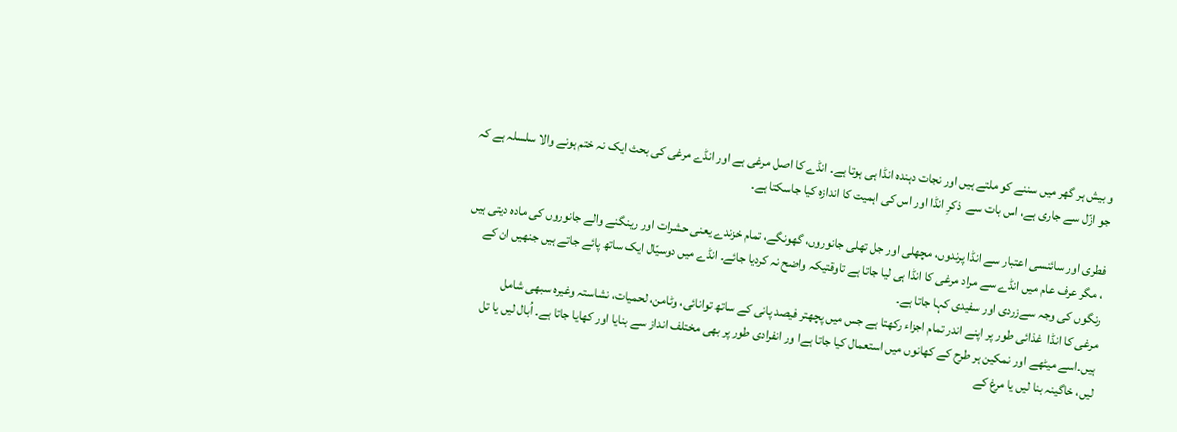و بیش ہر گھر میں سننے کو ملتے ہیں اور نجات دہندہ انڈا ہی ہوتا ہے۔ انڈے کا اصل مرغی ہے اور انڈے مرغی کی بحث ایک نہ ختم ہونے والا سلسلہ ہے کہ جو ازّل سے جاری ہے، اس بات سے  ذکرِ انڈا اور اس کی اہمیت کا اندازہ کیا جاسکتا ہے۔

فطری اور سائنسی اعتبار سے انڈا پرندوں، مچھلی اور جل تھلی جانوروں، گھونگے، تمام خزندے یعنی حشرات اور رینگنے والے جانوروں کی مادہ دیتی ہیں ، مگر عرف عام میں انڈے سے مراد مرغی کا انڈا ہی لیا جاتا ہے تاوقتیکہ واضح نہ کردیا جائے۔ انڈے میں دوسیّال ایک ساتھ پائے جاتے ہیں جنھیں ان کے رنگوں کی وجہ سےزردی اور سفیدی کہا جاتا ہے۔
مرغی کا انڈا  غذائی طور پر اپنے اندر تمام اجزاء رکھتا ہے جس میں پچھتر فیصد پانی کے ساتھ توانائی، وٹامن، لحمیات، نشاستہ وغیرہ سبھی شامل ہیں۔اسے میٹھے اور نمکین ہر طرح کے کھانوں میں استعمال کیا جاتا ہےا ور انفرادی طور پر بھی مختلف انداز سے بنایا اور کھایا جاتا ہے۔ اُبال لیں یا تل لیں، خاگینہ بنا لیں یا مرغ کے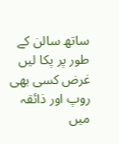ساتھ سالن کے طور پر پکا لیں غرض کسی بھی روپ اور ذائقہ میں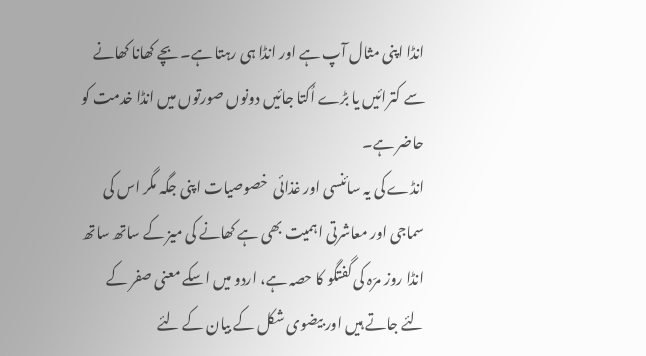انڈا اپنی مثال آپ ہے اور انڈا ہی رہتا ہے۔ بچے کھانا کھانے سے کترائیں یا بڑے اُکتا جائیں دونوں صورتوں میں انڈا خدمت کو حاضر ہے۔
انڈے کی یہ سائنسی اور غذائی  خصوصیات اپنی جگہ مگر اس کی سماجی اور معاشرتی اہمیت بھی ہے کھانے کی میز کے ساتھ ساتھ انڈا روز مرّہ کی گفتگو کا حصہ ہے، اردو میں اسکے معنی صفر کے لئے جاتے ہیں اور بیضوی شکل کے بیان کے لئے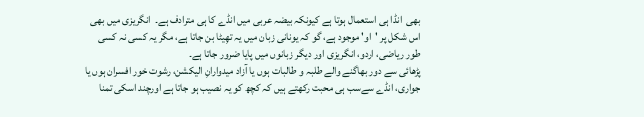بھی  انڈا ہی استعمال ہوتا ہے کیونکہ بیضہ عربی میں انڈے کا ہی مترادف ہے۔  انگریزی میں بھی اس شکل پر 'او' موجود ہے، گو کہ یونانی زبان میں یہ تھِیٹا بن جاتا ہے، مگر یہ کسی نہ کسی طور ریاضی، اردو، انگریزی اور دیگر زبانوں میں پایا ضرور جاتا ہے۔
پڑھائی سے دور بھاگنے والے طلبہ و طالبات ہوں یا آزاد میدوارانِ الیکشن، رشوت خور افسران ہوں یا جواری، انڈے سےسب ہی محبت رکھتے ہیں کہ کچھ کو یہ نصیب ہو جاتا ہے اورچند اسکی تمنا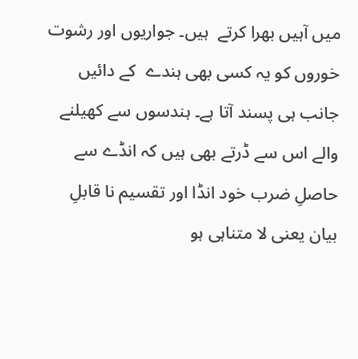میں آہیں بھرا کرتے  ہیں۔ جواریوں اور رشوت خوروں کو یہ کسی بھی ہندے  کے دائیں جانب ہی پسند آتا ہے۔ ہندسوں سے کھیلنے والے اس سے ڈرتے بھی ہیں کہ انڈے سے حاصلِ ضرب خود انڈا اور تقسیم نا قابلِ بیان یعنی لا متناہی ہو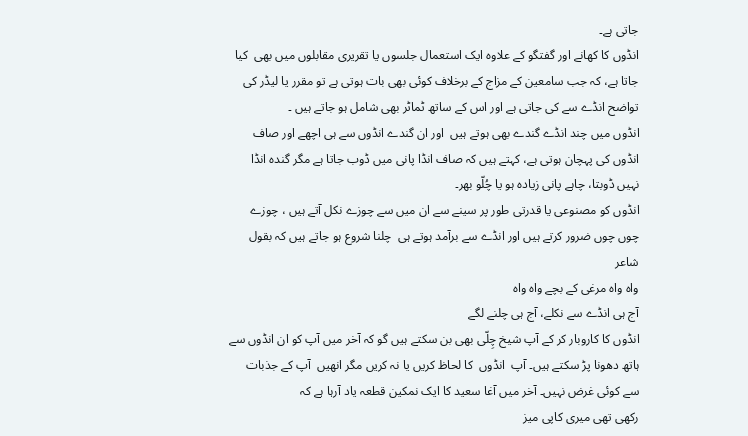جاتی ہے۔
انڈوں کا کھانے اور گفتگو کے علاوہ ایک استعمال جلسوں یا تقریری مقابلوں میں بھی  کیا جاتا ہے، کہ جب سامعین کے مزاج کے برخلاف کوئی بھی بات ہوتی ہے تو مقرر یا لیڈر کی تواضح انڈے سے کی جاتی ہے اور اس کے ساتھ ٹماٹر بھی شامل ہو جاتے ہیں ۔
انڈوں میں چند انڈے گندے بھی ہوتے ہیں  اور ان گندے انڈوں سے ہی اچھے اور صاف انڈوں کی پہچان ہوتی ہے، کہتے ہیں کہ صاف انڈا پانی میں ڈوب جاتا ہے مگر گندہ انڈا نہیں ڈوبتا، چاہے پانی زیادہ ہو یا چُلّو بھر۔
انڈوں کو مصنوعی یا قدرتی طور پر سینے سے ان میں سے چوزے نکل آتے ہیں ، چوزے چوں چوں ضرور کرتے ہیں اور انڈے سے برآمد ہوتے ہی  چلنا شروع ہو جاتے ہیں کہ بقول شاعر
واہ واہ مرغی کے بچے واہ واہ
آج ہی انڈے سے نکلے، آج ہی چلنے لگے
انڈوں کا کاروبار کر کے آپ شیخ چِلّی بھی بن سکتے ہیں گو کہ آخر میں آپ کو ان انڈوں سے ہاتھ دھونا پڑ سکتے ہیں۔ آپ  انڈوں  کا لحاظ کریں یا نہ کریں مگر انھیں  آپ کے جذبات سے کوئی غرض نہیں۔ آخر میں آغا سعید کا ایک نمکین قطعہ یاد آرہا ہے کہ
رکھی تھی میری کاپی میز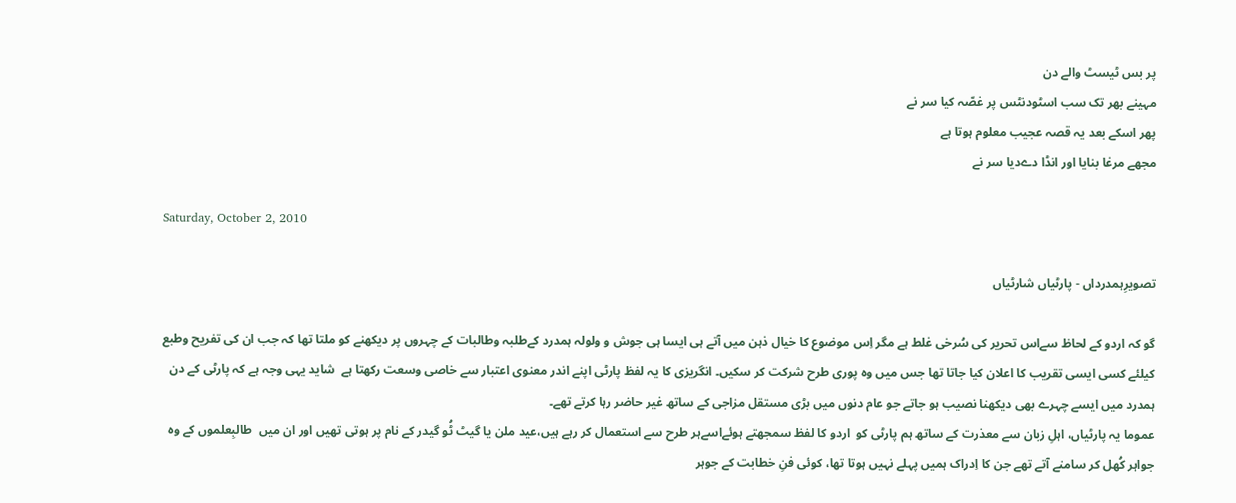پر بس ٹیسٹ والے دن
مہینے بھر تک سب اسٹودنٹس پر غصّہ کیا سر نے
پھر اسکے بعد یہ قصہ عجیب معلوم ہوتا ہے
مجھے مرغا بنایا اور انڈا دےدیا سر نے

Saturday, October 2, 2010

تصویرِہمدرداں - پارٹیاں شارٹیاں

گو کہ اردو کے لحاظ سےاس تحریر کی سُرخی غلط ہے مگر اِس موضوع کا خیال ذہن میں آتے ہی ایسا ہی جوش و ولولہ ہمدرد کےطلبہ وطالبات کے چہروں پر دیکھنے کو ملتا تھا کہ جب ان کی تفریح وطبع کیلئے کسی ایسی تقریب کا اعلان کیا جاتا تھا جس میں وہ پوری طرح شرکت کر سکیں۔ انگریزی کا یہ لفظ پارٹی اپنے اندر معنوی اعتبار سے خاصی وسعت رکھتا ہے  شاید یہی وجہ ہے کہ پارٹی کے دن ہمدرد میں ایسے چہرے بھی دیکھنا نصیب ہو جاتے جو عام دنوں میں بڑی مستقل مزاجی کے ساتھ غیر حاضر رہا کرتے تھے۔
عموما یہ پارٹیاں، اہلِ زبان سے معذرت کے ساتھ ہم پارٹی کو  اردو کا لفظ سمجھتے ہوئےاسےہر طرح سے استعمال کر رہے ہیں،عید ملن یا گیٹ ٹُو گیدر کے نام پر ہوتی تھیں اور ان میں  طالبِعلموں کے وہ جواہر کُھل کر سامنے آتے تھے جن کا اِدراک ہمیں پہلے نہیں ہوتا تھا، کوئی فنِ خطابت کے جوہر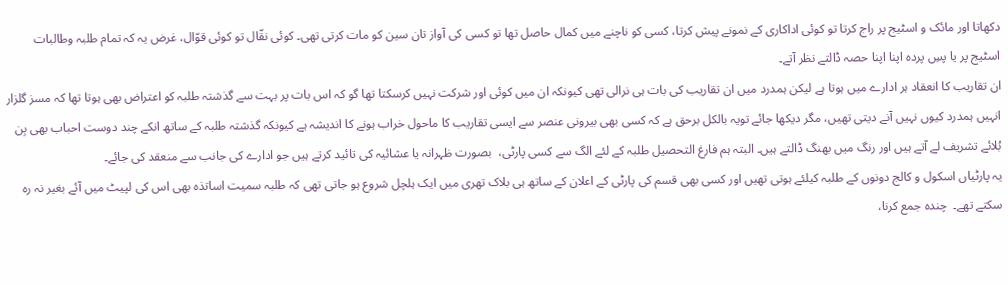دکھاتا اور مائک و اسٹیج پر راج کرتا تو کوئی اداکاری کے نمونے پیش کرتا، کسی کو ناچنے میں کمال حاصل تھا تو کسی کی آواز تان سین کو مات کرتی تھی۔ کوئی نقّال تو کوئی قوّال، غرض یہ کہ تمام طلبہ وطالبات اسٹیج پر یا پسِ پردہ اپنا اپنا حصہ ڈالتے نظر آتے۔
ان تقاریب کا انعقاد ہر ادارے میں ہوتا ہے لیکن ہمدرد میں ان تقاریب کی بات ہی نرالی تھی کیونکہ ان میں کوئی اور شرکت نہیں کرسکتا تھا گو کہ اس بات پر بہت سے گذشتہ طلبہ کو اعتراض بھی ہوتا تھا کہ مسز گلزار انہیں ہمدرد کیوں نہیں آنے دیتی تھیں، مگر دیکھا جائے تویہ بالکل برحق ہے کہ کسی بھی بیرونی عنصر سے ایسی تقاریب کا ماحول خراب ہونے کا اندیشہ ہے کیونکہ گذشتہ طلبہ کے ساتھ انکے چند دوست احباب بھی بِن بُلائے تشریف لے آتے ہیں اور رنگ میں بھنگ ڈالتے ہیں۔ البتہ ہم فارغ التحصیل طلبہ کے لئے الگ سے کسی پارٹی،  بصورت ظہرانہ یا عشائیہ کی تائید کرتے ہیں جو ادارے کی جانب سے منعقد کی جائے۔
یہ پارٹیاں اسکول و کالج دونوں کے طلبہ کیلئے ہوتی تھیں اور کسی بھی قسم کی پارٹی کے اعلان کے ساتھ ہی بلاک تھری میں ایک ہلچل شروع ہو جاتی تھی کہ طلبہ سمیت اساتذہ بھی اس کی لپیٹ میں آئے بغیر نہ رہ سکتے تھے۔  چندہ جمع کرنا،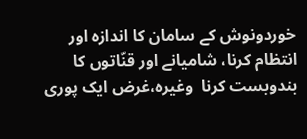خوردونوش کے سامان کا اندازہ اور  انتظام کرنا، شامیانے اور قنّاتوں کا بندوبست کرنا  وغیرہ،غرض ایک پوری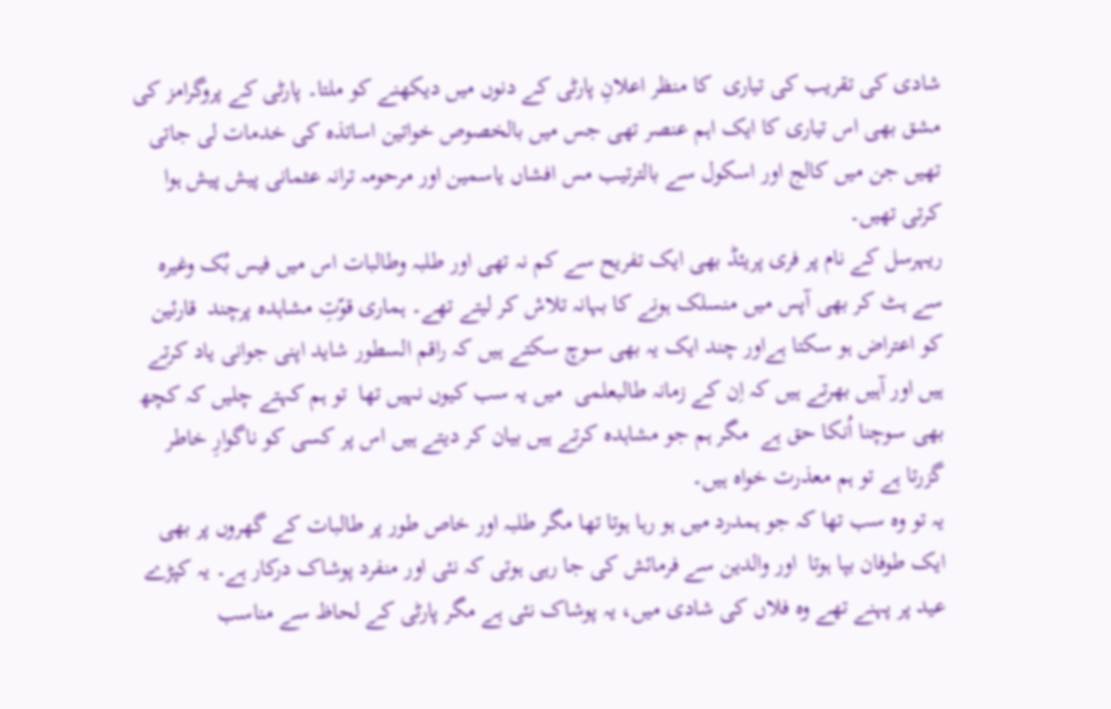شادی کی تقریب کی تیاری  کا منظر اعلانِ پارٹی کے دنوں میں دیکھنے کو ملتا۔ پارٹی کے پروگرامز کی مشق بھی اس تیاری کا ایک اہم عنصر تھی جس میں بالخصوص خواتین اساتذہ کی خدمات لی جاتی تھیں جن میں کالج اور اسکول سے بالترتیب مس افشاں یاسمین اور مرحومہ ترانہ عثمانی پیش پیش ہوا کرتی تھیں۔
ریہرسل کے نام پر فری پریئڈ بھی ایک تفریح سے کم نہ تھی اور طلبہ وطالبات اس میں فیس بُک وغیرہ سے ہٹ کر بھی آپس میں منسلک ہونے کا بہانہ تلاش کر لیتے تھے۔ ہماری قوّتِ مشاہدہ پرچند  قارئین کو اعتراض ہو سکتا ہےاور چند ایک یہ بھی سوچ سکتے ہیں کہ راقم السطور شاید اپنی جوانی یاد کرتے ہیں اور آہیں بھرتے ہیں کہ اِن کے زمانہ طالبعلمی  میں یہ سب کیوں نہیں تھا  تو ہم کہتے چلیں کہ کچھ بھی سوچنا اُنکا حق ہے  مگر ہم جو مشاہدہ کرتے ہیں بیان کر دیتے ہیں اس پر کسی کو ناگوارِ خاطر گزرتا ہے تو ہم معذرت خواہ ہیں۔
یہ تو وہ سب تھا کہ جو ہمدرد میں ہو رہا ہوتا تھا مگر طلبہ اور خاص طور پر طالبات کے گھروں پر بھی ایک طوفان بپا ہوتا  اور والدین سے فرمائش کی جا رہی ہوتی کہ نئی اور منفرد پوشاک درکار ہے۔ یہ کپڑے عید پر پہنے تھے وہ فلاں کی شادی میں، یہ پوشاک نئی ہے مگر پارٹی کے لحاظ سے مناسب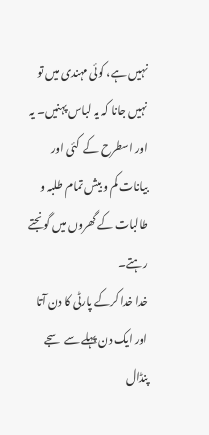نہیں ہے، کوئی مہندی میں تو نہیں جانا کہ یہ لباس پہنیں۔ یہ اور اسطرح کے  کئی اور  بیانات کم و بیش تمام طلبہ و طالبات کے گھروں میں گونجتے رہتے۔
خدا خدا کرکے پارٹی کا دن آتا اور ایک دن پہلے سے سجے پنڈال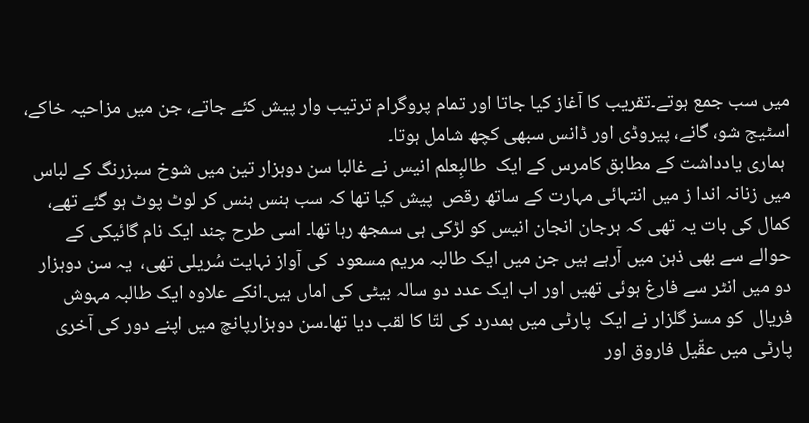میں سب جمع ہوتے۔تقریب کا آغاز کیا جاتا اور تمام پروگرام ترتیب وار پیش کئے جاتے، جن میں مزاحیہ خاکے، اسٹیج شو، گانے، پیروڈی اور ڈانس سبھی کچھ شامل ہوتا۔
 ہماری یادداشت کے مطابق کامرس کے ایک  طالبِعلم انیس نے غالبا سن دوہزار تین میں شوخ سبزرنگ کے لباس میں زنانہ اندا ز میں انتہائی مہارت کے ساتھ رقص  پیش کیا تھا کہ سب ہنس ہنس کر لوٹ پوٹ ہو گئے تھے، کمال کی بات یہ تھی کہ ہرجان انجان انیس کو لڑکی ہی سمجھ رہا تھا۔ اسی طرح چند ایک نام گائیکی کے حوالے سے بھی ذہن میں آرہے ہیں جن میں ایک طالبہ مریم مسعود  کی آواز نہایت سُریلی تھی،  یہ سن دوہزار دو میں انٹر سے فارغ ہوئی تھیں اور اب ایک عدد دو سالہ بیٹی کی اماں ہیں۔انکے علاوہ ایک طالبہ مہوش فریال  کو مسز گلزار نے ایک  پارٹی میں ہمدرد کی لتّا کا لقب دیا تھا۔سن دوہزارپانچ میں اپنے دور کی آخری پارٹی میں عقّیل فاروق اور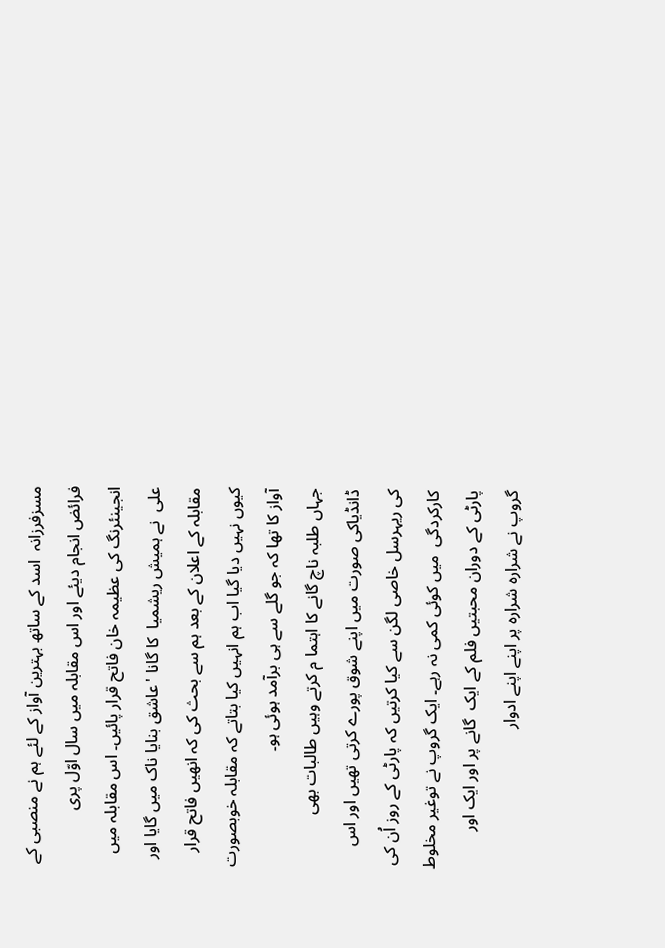مسزفرزانہ  اسد کے ساتھ بہترین آواز کے لئے ہم نے منصبی کے فرائض انجام دیئے اور اس مقابلہ میں سال اوّل پری انجینئرنگ کی عظیمہ خان فاتح قرار پائیں۔ اس مقابلہ میں علی  نے ہمیش ریشمیا  کا گانا 'عاشق بنایا ناک میں گایا اور مقابلہ کے اعلان کے بعد ہم سے بحث کی کہ انھیں فاتح قرار کیوں نہیں دیا گیا اب ہم انہیں کیا بتاتے کہ مقابلہ خوبصورت آواز کا تھا کہ جو گلے سے ہی برآمد ہوئی ہو۔
جہاں طلبہ ناچ گانے کا اہتما م کرتے وہیں طالبات بھی ڈانڈیاکی صورت میں اپنے شوق پورے کرتی تھیں اور اس کی ریہرسل خاصی لگن سے کیا کرتیں کہ پارٹی کے روز اُن کی کارکردگی  میں کوئی کمی نہ رہے۔ ایک گروپ نے توغیر مخلوط پارٹی کے دوران محبتیں فلم کے ایک  گانے پر اور ایک اور گروپ نے شرارہ شرارہ پر اپنے اپنے ادوار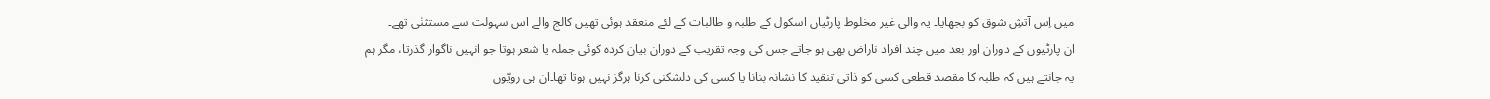میں اِس آتشِ شوق کو بجھایا۔ یہ والی غیر مخلوط پارٹیاں اسکول کے طلبہ و طالبات کے لئے منعقد ہوئی تھیں کالج والے اس سہولت سے مستثنٰی تھے۔
ان پارٹیوں کے دوران اور بعد میں چند افراد ناراض بھی ہو جاتے جس کی وجہ تقریب کے دوران بیان کردہ کوئی جملہ یا شعر ہوتا جو انہیں ناگوار گذرتا، مگر ہم یہ جانتے ہیں کہ طلبہ کا مقصد قطعی کسی کو ذاتی تنقید کا نشانہ بنانا یا کسی کی دلشکنی کرنا ہرگز نہیں ہوتا تھا۔ان ہی رویّوں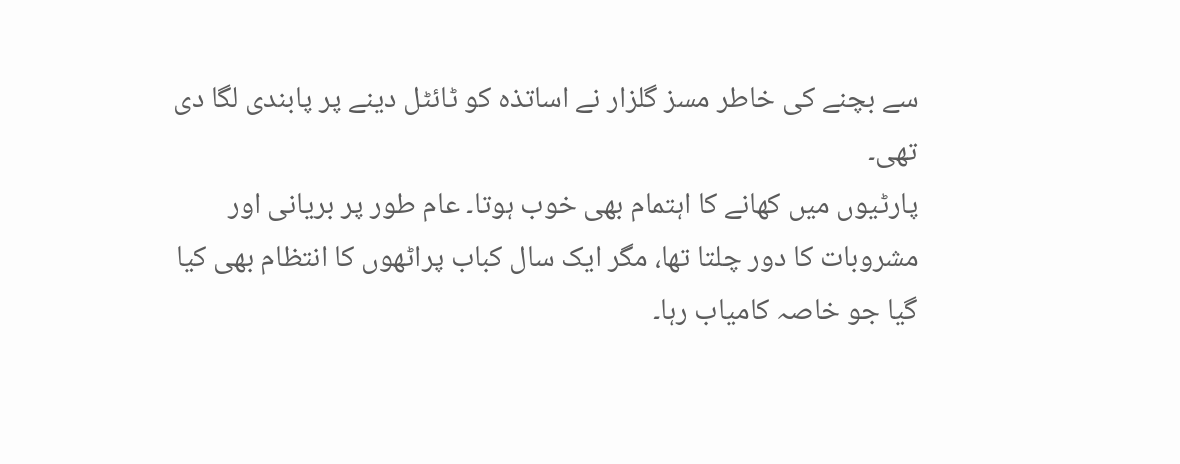سے بچنے کی خاطر مسز گلزار نے اساتذہ کو ٹائٹل دینے پر پابندی لگا دی تھی۔
پارٹیوں میں کھانے کا اہتمام بھی خوب ہوتا۔ عام طور پر بریانی اور مشروبات کا دور چلتا تھا، مگر ایک سال کباب پراٹھوں کا انتظام بھی کیا گیا جو خاصہ کامیاب رہا۔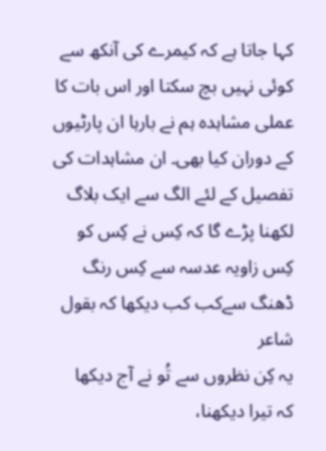کہا جاتا ہے کہ کیمرے کی آنکھ سے کوئی نہیں بچ سکتا اور اس بات کا عملی مشاہدہ ہم نے بارہا ان پارٹیوں کے دوران کیا بھی۔ ان مشاہدات کی تفصیل کے لئے الگ سے ایک بلاگ لکھنا پڑے گا کہ کِس نے کِس کو کِس زاویہ عدسہ سے کِس رنگ ڈھنگ سےکب کب دیکھا کہ بقول شاعر
یہ کِن نظروں سے تُو نے آج دیکھا
کہ تیرا دیکھنا،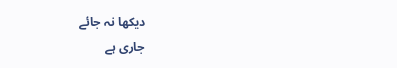دیکھا نہ جائے
جاری ہے